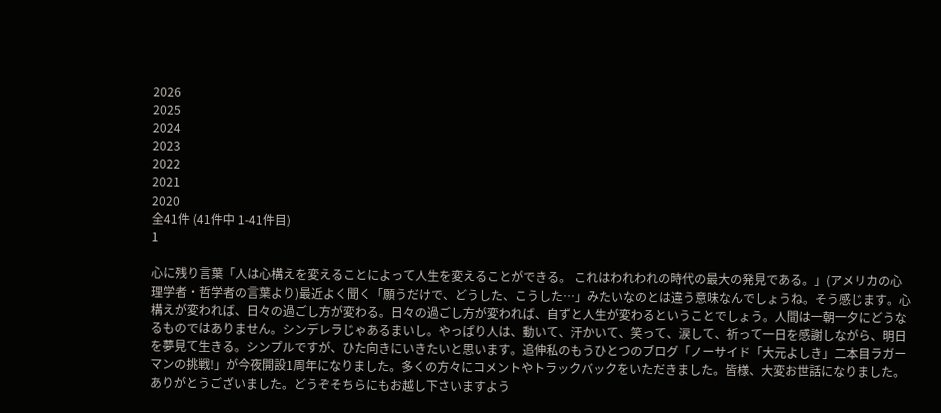2026
2025
2024
2023
2022
2021
2020
全41件 (41件中 1-41件目)
1

心に残り言葉「人は心構えを変えることによって人生を変えることができる。 これはわれわれの時代の最大の発見である。」(アメリカの心理学者・哲学者の言葉より)最近よく聞く「願うだけで、どうした、こうした…」みたいなのとは違う意味なんでしょうね。そう感じます。心構えが変われば、日々の過ごし方が変わる。日々の過ごし方が変われば、自ずと人生が変わるということでしょう。人間は一朝一夕にどうなるものではありません。シンデレラじゃあるまいし。やっぱり人は、動いて、汗かいて、笑って、涙して、祈って一日を感謝しながら、明日を夢見て生きる。シンプルですが、ひた向きにいきたいと思います。追伸私のもうひとつのブログ「ノーサイド「大元よしき」二本目ラガーマンの挑戦!」が今夜開設1周年になりました。多くの方々にコメントやトラックバックをいただきました。皆様、大変お世話になりました。ありがとうございました。どうぞそちらにもお越し下さいますよう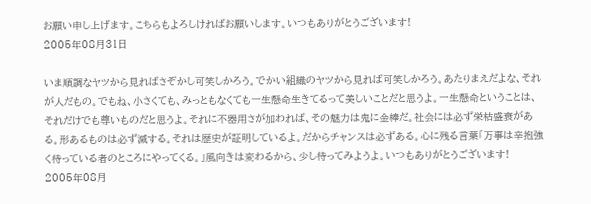お願い申し上げます。こちらもよろしければお願いします。いつもありがとうございます!
2005年08月31日

いま順調なヤツから見ればさぞかし可笑しかろう。でかい組織のヤツから見れば可笑しかろう。あたりまえだよな、それが人だもの。でもね、小さくても、みっともなくても一生懸命生きてるって美しいことだと思うよ。一生懸命ということは、それだけでも尊いものだと思うよ。それに不器用さが加われば、その魅力は鬼に金棒だ。社会には必ず栄枯盛衰がある。形あるものは必ず滅する。それは歴史が証明しているよ。だからチャンスは必ずある。心に残る言葉「万事は辛抱強く待っている者のところにやってくる。」風向きは変わるから、少し待ってみようよ。いつもありがとうございます!
2005年08月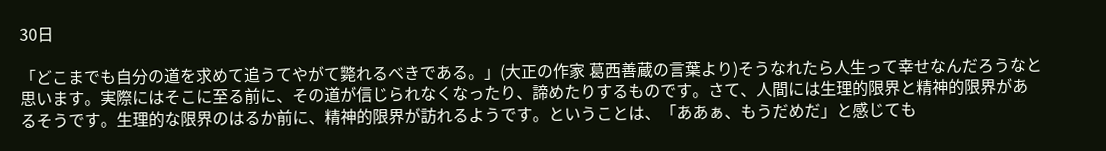30日

「どこまでも自分の道を求めて追うてやがて斃れるべきである。」(大正の作家 葛西善蔵の言葉より)そうなれたら人生って幸せなんだろうなと思います。実際にはそこに至る前に、その道が信じられなくなったり、諦めたりするものです。さて、人間には生理的限界と精神的限界があるそうです。生理的な限界のはるか前に、精神的限界が訪れるようです。ということは、「ああぁ、もうだめだ」と感じても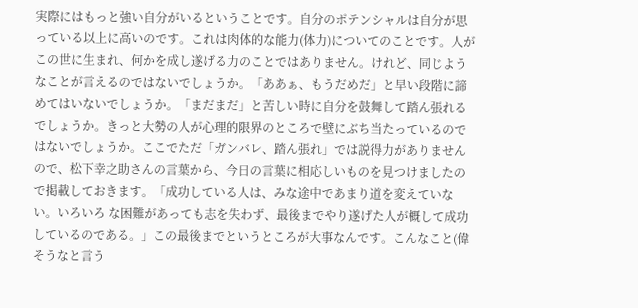実際にはもっと強い自分がいるということです。自分のポテンシャルは自分が思っている以上に高いのです。これは肉体的な能力(体力)についてのことです。人がこの世に生まれ、何かを成し遂げる力のことではありません。けれど、同じようなことが言えるのではないでしょうか。「ああぁ、もうだめだ」と早い段階に諦めてはいないでしょうか。「まだまだ」と苦しい時に自分を鼓舞して踏ん張れるでしょうか。きっと大勢の人が心理的限界のところで壁にぶち当たっているのではないでしょうか。ここでただ「ガンバレ、踏ん張れ」では説得力がありませんので、松下幸之助さんの言葉から、今日の言葉に相応しいものを見つけましたので掲載しておきます。「成功している人は、みな途中であまり道を変えていない。いろいろ な困難があっても志を失わず、最後までやり遂げた人が概して成功 しているのである。」この最後までというところが大事なんです。こんなこと(偉そうなと言う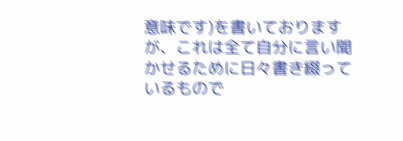意味です)を書いておりますが、これは全て自分に言い聞かせるために日々書き綴っているもので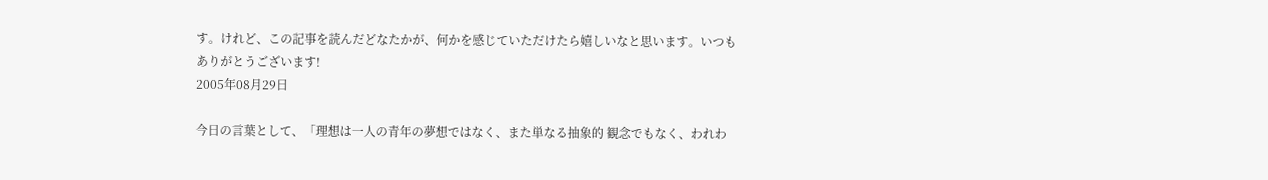す。けれど、この記事を読んだどなたかが、何かを感じていただけたら嬉しいなと思います。いつもありがとうございます!
2005年08月29日

今日の言葉として、「理想は一人の青年の夢想ではなく、また単なる抽象的 観念でもなく、われわ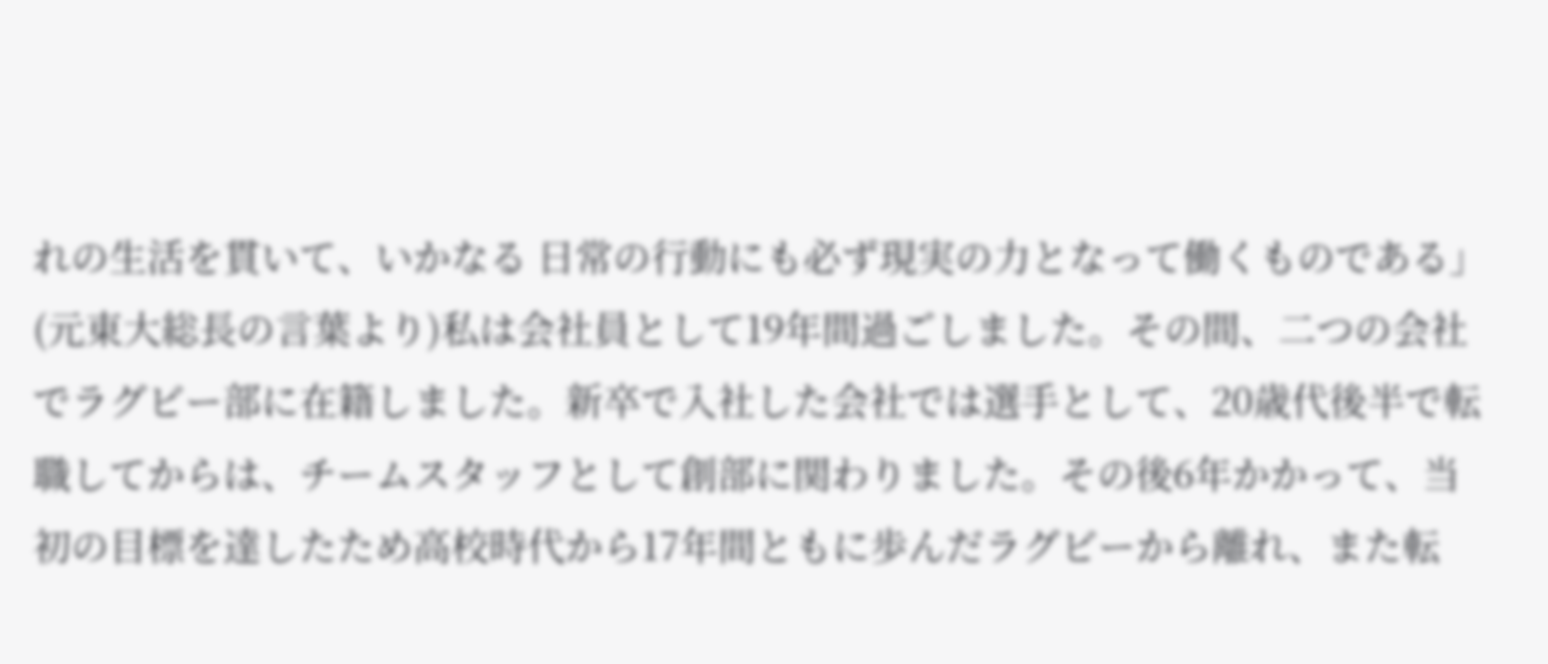れの生活を貫いて、いかなる 日常の行動にも必ず現実の力となって働くものである」(元東大総長の言葉より)私は会社員として19年間過ごしました。その間、二つの会社でラグビー部に在籍しました。新卒で入社した会社では選手として、20歳代後半で転職してからは、チームスタッフとして創部に関わりました。その後6年かかって、当初の目標を達したため高校時代から17年間ともに歩んだラグビーから離れ、また転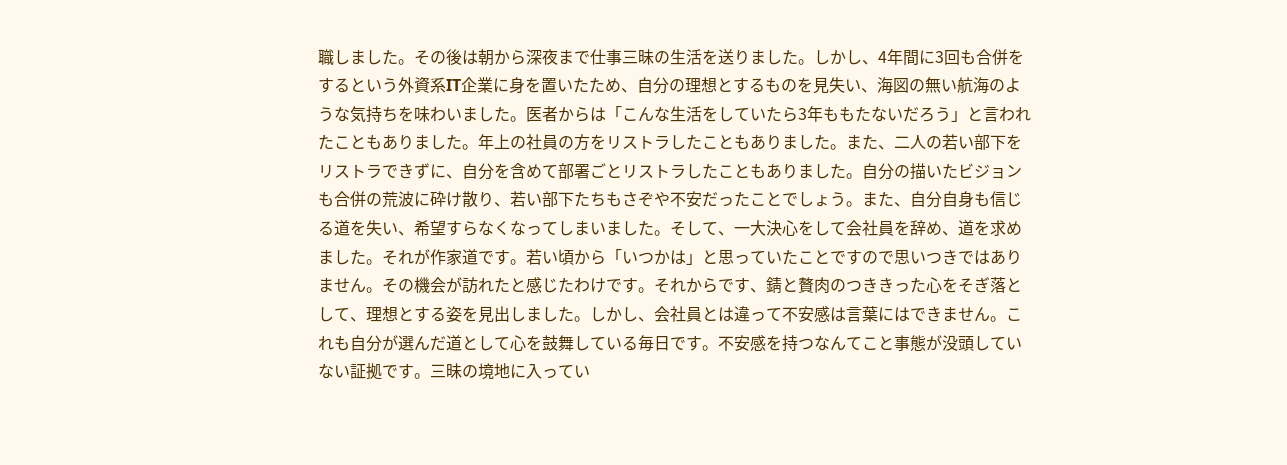職しました。その後は朝から深夜まで仕事三昧の生活を送りました。しかし、4年間に3回も合併をするという外資系IT企業に身を置いたため、自分の理想とするものを見失い、海図の無い航海のような気持ちを味わいました。医者からは「こんな生活をしていたら3年ももたないだろう」と言われたこともありました。年上の社員の方をリストラしたこともありました。また、二人の若い部下をリストラできずに、自分を含めて部署ごとリストラしたこともありました。自分の描いたビジョンも合併の荒波に砕け散り、若い部下たちもさぞや不安だったことでしょう。また、自分自身も信じる道を失い、希望すらなくなってしまいました。そして、一大決心をして会社員を辞め、道を求めました。それが作家道です。若い頃から「いつかは」と思っていたことですので思いつきではありません。その機会が訪れたと感じたわけです。それからです、錆と贅肉のつききった心をそぎ落として、理想とする姿を見出しました。しかし、会社員とは違って不安感は言葉にはできません。これも自分が選んだ道として心を鼓舞している毎日です。不安感を持つなんてこと事態が没頭していない証拠です。三昧の境地に入ってい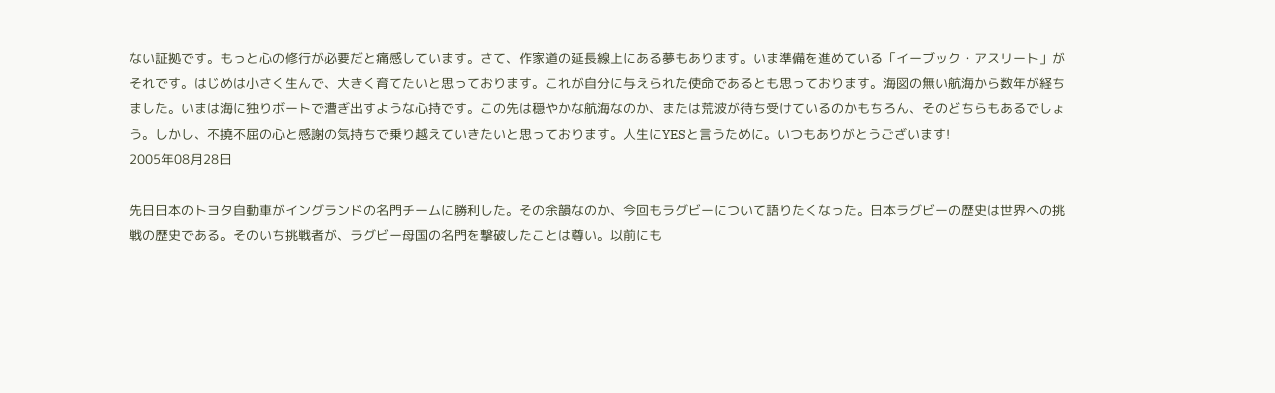ない証拠です。もっと心の修行が必要だと痛感しています。さて、作家道の延長線上にある夢もあります。いま準備を進めている「イーブック・アスリート」がそれです。はじめは小さく生んで、大きく育てたいと思っております。これが自分に与えられた使命であるとも思っております。海図の無い航海から数年が経ちました。いまは海に独りボートで漕ぎ出すような心持です。この先は穏やかな航海なのか、または荒波が待ち受けているのかもちろん、そのどちらもあるでしょう。しかし、不撓不屈の心と感謝の気持ちで乗り越えていきたいと思っております。人生にYESと言うために。いつもありがとうございます!
2005年08月28日

先日日本のトヨタ自動車がイングランドの名門チームに勝利した。その余韻なのか、今回もラグビーについて語りたくなった。日本ラグビーの歴史は世界への挑戦の歴史である。そのいち挑戦者が、ラグビー母国の名門を撃破したことは尊い。以前にも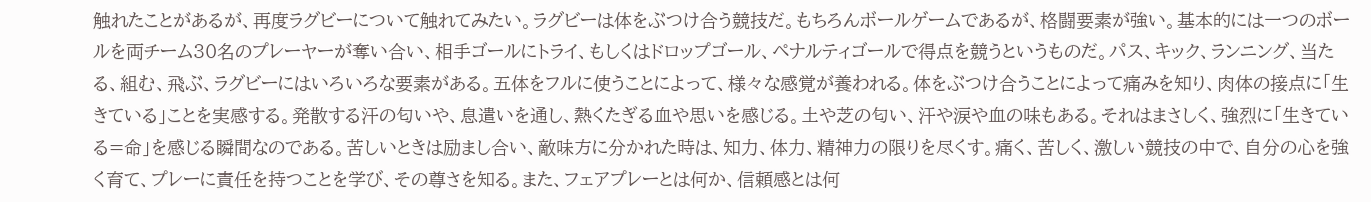触れたことがあるが、再度ラグビーについて触れてみたい。ラグビーは体をぶつけ合う競技だ。もちろんボールゲームであるが、格闘要素が強い。基本的には一つのボールを両チーム30名のプレーヤーが奪い合い、相手ゴールにトライ、もしくはドロップゴール、ペナルティゴールで得点を競うというものだ。パス、キック、ランニング、当たる、組む、飛ぶ、ラグビーにはいろいろな要素がある。五体をフルに使うことによって、様々な感覚が養われる。体をぶつけ合うことによって痛みを知り、肉体の接点に「生きている」ことを実感する。発散する汗の匂いや、息遣いを通し、熱くたぎる血や思いを感じる。土や芝の匂い、汗や涙や血の味もある。それはまさしく、強烈に「生きている=命」を感じる瞬間なのである。苦しいときは励まし合い、敵味方に分かれた時は、知力、体力、精神力の限りを尽くす。痛く、苦しく、激しい競技の中で、自分の心を強く育て、プレーに責任を持つことを学び、その尊さを知る。また、フェアプレーとは何か、信頼感とは何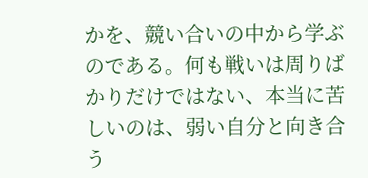かを、競い合いの中から学ぶのである。何も戦いは周りばかりだけではない、本当に苦しいのは、弱い自分と向き合う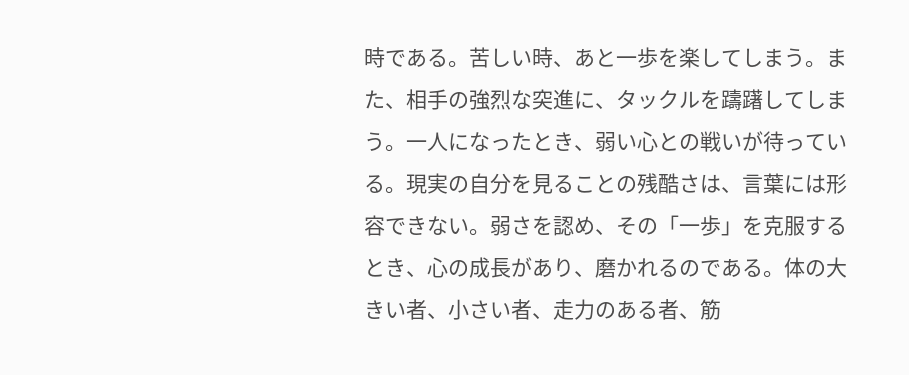時である。苦しい時、あと一歩を楽してしまう。また、相手の強烈な突進に、タックルを躊躇してしまう。一人になったとき、弱い心との戦いが待っている。現実の自分を見ることの残酷さは、言葉には形容できない。弱さを認め、その「一歩」を克服するとき、心の成長があり、磨かれるのである。体の大きい者、小さい者、走力のある者、筋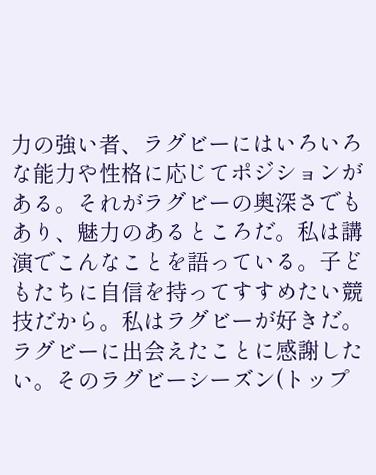力の強い者、ラグビーにはいろいろな能力や性格に応じてポジションがある。それがラグビーの奥深さでもあり、魅力のあるところだ。私は講演でこんなことを語っている。子どもたちに自信を持ってすすめたい競技だから。私はラグビーが好きだ。ラグビーに出会えたことに感謝したい。そのラグビーシーズン(トップ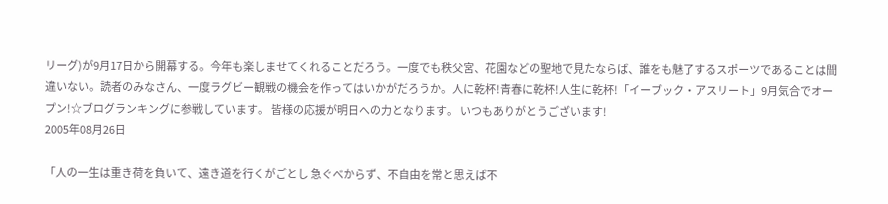リーグ)が9月17日から開幕する。今年も楽しませてくれることだろう。一度でも秩父宮、花園などの聖地で見たならば、誰をも魅了するスポーツであることは間違いない。読者のみなさん、一度ラグビー観戦の機会を作ってはいかがだろうか。人に乾杯!青春に乾杯!人生に乾杯!「イーブック・アスリート」9月気合でオープン!☆ブログランキングに参戦しています。 皆様の応援が明日への力となります。 いつもありがとうございます!
2005年08月26日

「人の一生は重き荷を負いて、遠き道を行くがごとし 急ぐべからず、不自由を常と思えば不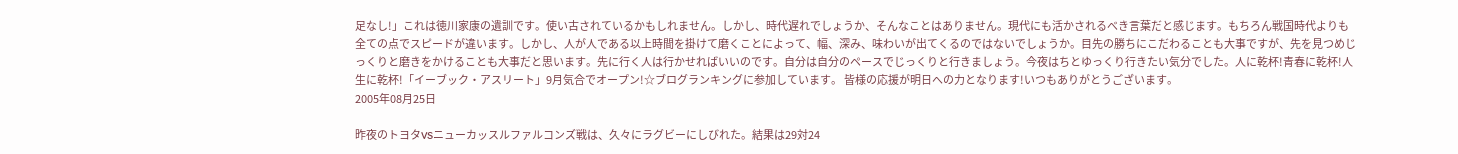足なし!」これは徳川家康の遺訓です。使い古されているかもしれません。しかし、時代遅れでしょうか、そんなことはありません。現代にも活かされるべき言葉だと感じます。もちろん戦国時代よりも全ての点でスピードが違います。しかし、人が人である以上時間を掛けて磨くことによって、幅、深み、味わいが出てくるのではないでしょうか。目先の勝ちにこだわることも大事ですが、先を見つめじっくりと磨きをかけることも大事だと思います。先に行く人は行かせればいいのです。自分は自分のペースでじっくりと行きましょう。今夜はちとゆっくり行きたい気分でした。人に乾杯!青春に乾杯!人生に乾杯!「イーブック・アスリート」9月気合でオープン!☆ブログランキングに参加しています。 皆様の応援が明日への力となります!いつもありがとうございます。
2005年08月25日

昨夜のトヨタVSニューカッスルファルコンズ戦は、久々にラグビーにしびれた。結果は29対24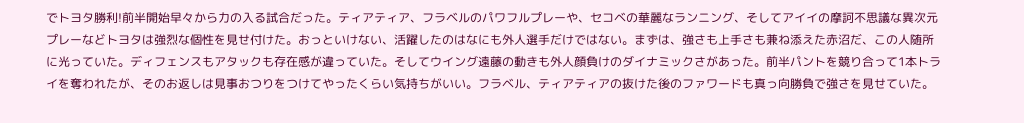でトヨタ勝利!前半開始早々から力の入る試合だった。ティアティア、フラベルのパワフルプレーや、セコベの華麗なランニング、そしてアイイの摩訶不思議な異次元プレーなどトヨタは強烈な個性を見せ付けた。おっといけない、活躍したのはなにも外人選手だけではない。まずは、強さも上手さも兼ね添えた赤沼だ、この人随所に光っていた。ディフェンスもアタックも存在感が違っていた。そしてウイング遠藤の動きも外人顔負けのダイナミックさがあった。前半パントを競り合って1本トライを奪われたが、そのお返しは見事おつりをつけてやったくらい気持ちがいい。フラベル、ティアティアの抜けた後のファワードも真っ向勝負で強さを見せていた。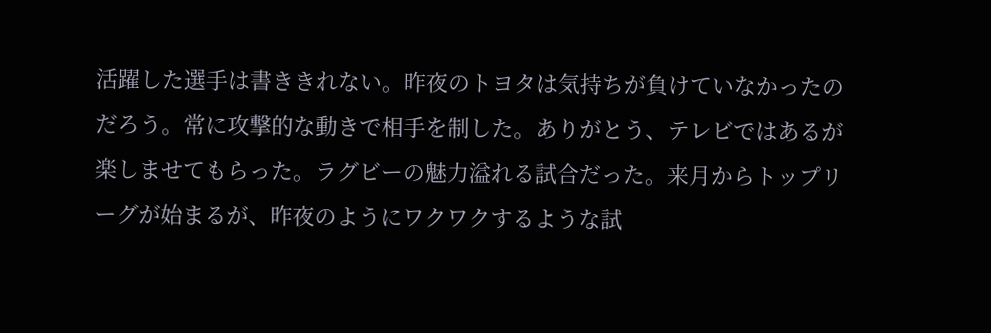活躍した選手は書ききれない。昨夜のトヨタは気持ちが負けていなかったのだろう。常に攻撃的な動きで相手を制した。ありがとう、テレビではあるが楽しませてもらった。ラグビーの魅力溢れる試合だった。来月からトップリーグが始まるが、昨夜のようにワクワクするような試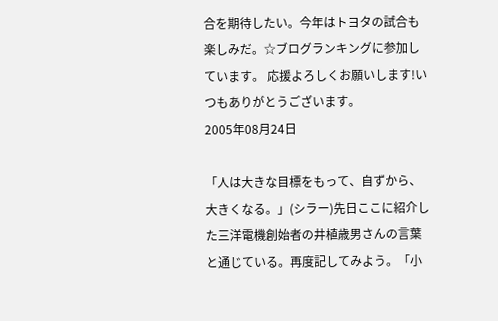合を期待したい。今年はトヨタの試合も楽しみだ。☆ブログランキングに参加しています。 応援よろしくお願いします!いつもありがとうございます。
2005年08月24日

「人は大きな目標をもって、自ずから、大きくなる。」(シラー)先日ここに紹介した三洋電機創始者の井植歳男さんの言葉と通じている。再度記してみよう。「小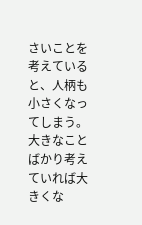さいことを考えていると、人柄も小さくなってしまう。 大きなことばかり考えていれば大きくな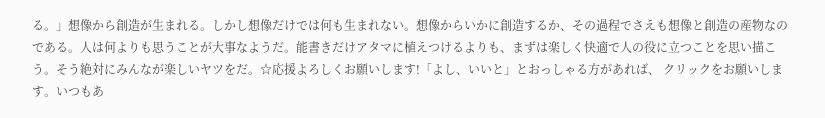る。」想像から創造が生まれる。しかし想像だけでは何も生まれない。想像からいかに創造するか、その過程でさえも想像と創造の産物なのである。人は何よりも思うことが大事なようだ。能書きだけアタマに植えつけるよりも、まずは楽しく快適で人の役に立つことを思い描こう。そう絶対にみんなが楽しいヤツをだ。☆応援よろしくお願いします!「よし、いいと」とおっしゃる方があれば、 クリックをお願いします。いつもあ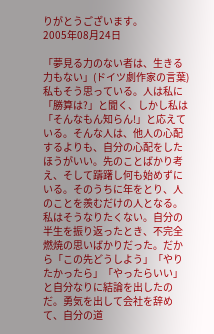りがとうございます。
2005年08月24日

「夢見る力のない者は、生きる力もない」(ドイツ劇作家の言葉)私もそう思っている。人は私に「勝算は?」と聞く、しかし私は「そんなもん知らん!」と応えている。そんな人は、他人の心配するよりも、自分の心配をしたほうがいい。先のことばかり考え、そして躊躇し何も始めずにいる。そのうちに年をとり、人のことを羨むだけの人となる。私はそうなりたくない。自分の半生を振り返ったとき、不完全燃焼の思いばかりだった。だから「この先どうしよう」「やりたかったら」「やったらいい」と自分なりに結論を出したのだ。勇気を出して会社を辞めて、自分の道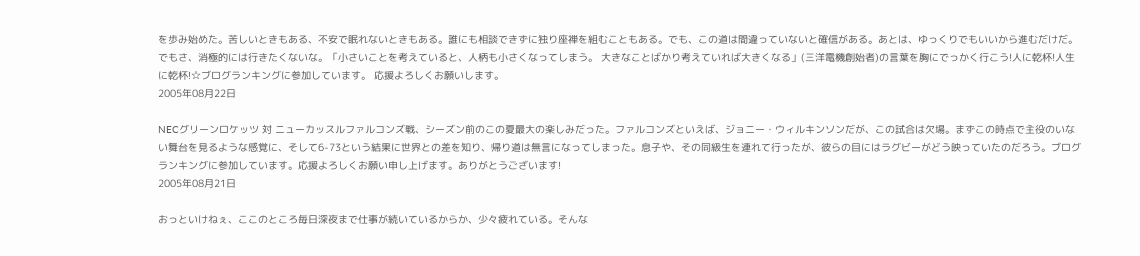を歩み始めた。苦しいときもある、不安で眠れないときもある。誰にも相談できずに独り座禅を組むこともある。でも、この道は間違っていないと確信がある。あとは、ゆっくりでもいいから進むだけだ。でもさ、消極的には行きたくないな。「小さいことを考えていると、人柄も小さくなってしまう。 大きなことばかり考えていれば大きくなる」(三洋電機創始者)の言葉を胸にでっかく行こう!人に乾杯!人生に乾杯!☆ブログランキングに参加しています。 応援よろしくお願いします。
2005年08月22日

NECグリーンロケッツ 対 ニューカッスルファルコンズ戦、シーズン前のこの夏最大の楽しみだった。ファルコンズといえば、ジョニー・ウィルキンソンだが、この試合は欠場。まずこの時点で主役のいない舞台を見るような感覚に、そして6-73という結果に世界との差を知り、帰り道は無言になってしまった。息子や、その同級生を連れて行ったが、彼らの目にはラグビーがどう映っていたのだろう。ブログランキングに参加しています。応援よろしくお願い申し上げます。ありがとうございます!
2005年08月21日

おっといけねぇ、ここのところ毎日深夜まで仕事が続いているからか、少々疲れている。そんな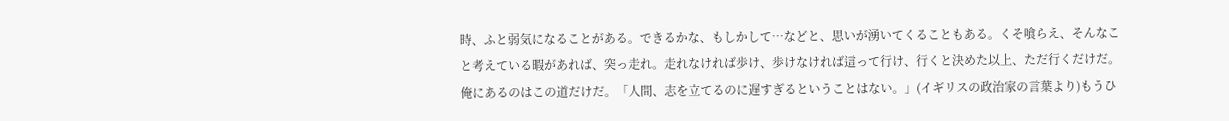時、ふと弱気になることがある。できるかな、もしかして…などと、思いが湧いてくることもある。くそ喰らえ、そんなこと考えている暇があれば、突っ走れ。走れなければ歩け、歩けなければ這って行け、行くと決めた以上、ただ行くだけだ。俺にあるのはこの道だけだ。「人間、志を立てるのに遅すぎるということはない。」(イギリスの政治家の言葉より)もうひ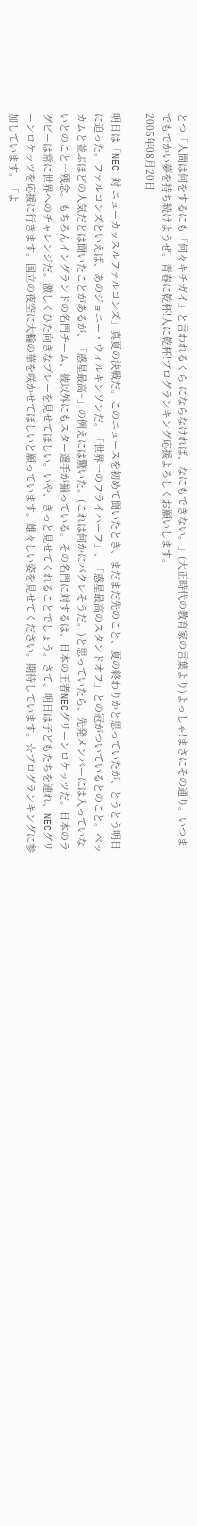とつ「人間は何をするにも「何々キチガイ」と言われるくら にならなければ、なにもできない。」(大正時代の教育家の言葉より)よっしゃ!まさにその通り。いつまでもでかい夢を持ち続けようぜ。青春に乾杯!人に乾杯!ブログランキング応援よろしくお願いします。
2005年08月20日

明日は「NEC 対 ニューカッスルファルコンズ」真夏の決戦だ。このニュースを初めて聞いたとき、まだまだ先のこと、夏の終わりかと思っていたが、とうとう明日に迫った。ファルコンズといえば、あのジョニー・ウィルキンソンだ。「世界一のフライハーフ」、「惑星最高のスタンドオフ」との冠がついているとのこと。ベッカムと並ぶほどの人気だとは聞いたことがあるが、「惑星最高~」の例えには驚いた。(これは何かにパクレそうだ。)と思っていたら、先発メンバーには入っていないとのこと…残念。もちろんイングランドの名門チーム、彼以外にもスター選手が揃っている。その名門に対するは、日本の王者NECグリーンロケッツだ。日本のラグビーは常に世界へのチャレンジだ。激しくひた向きなプレーを見せてほしい。いや、きっと見せてくれることでしょう。さて、明日は子どもたちを連れ、NECグリーンロケッツを応援に行きます。国立の夜空に大輪の華を咲かせてほしいと願っています。雄々しい姿を見せてください。期待しています。☆ブログランキングに参加しています。「よ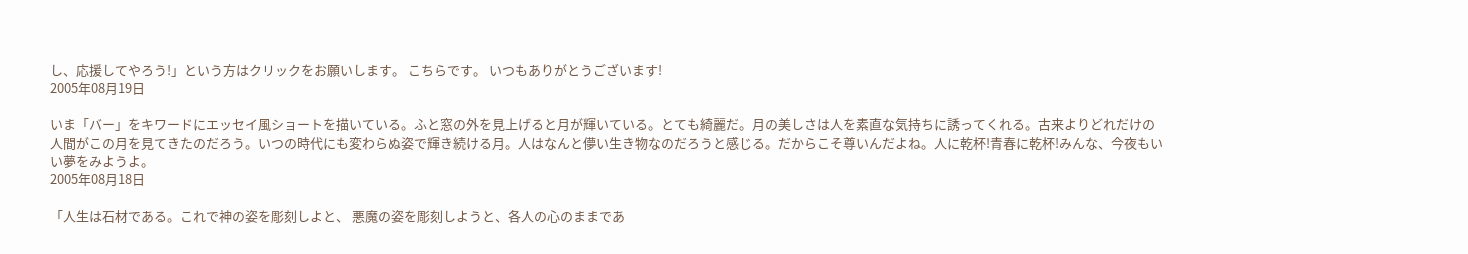し、応援してやろう!」という方はクリックをお願いします。 こちらです。 いつもありがとうございます!
2005年08月19日

いま「バー」をキワードにエッセイ風ショートを描いている。ふと窓の外を見上げると月が輝いている。とても綺麗だ。月の美しさは人を素直な気持ちに誘ってくれる。古来よりどれだけの人間がこの月を見てきたのだろう。いつの時代にも変わらぬ姿で輝き続ける月。人はなんと儚い生き物なのだろうと感じる。だからこそ尊いんだよね。人に乾杯!青春に乾杯!みんな、今夜もいい夢をみようよ。
2005年08月18日

「人生は石材である。これで神の姿を彫刻しよと、 悪魔の姿を彫刻しようと、各人の心のままであ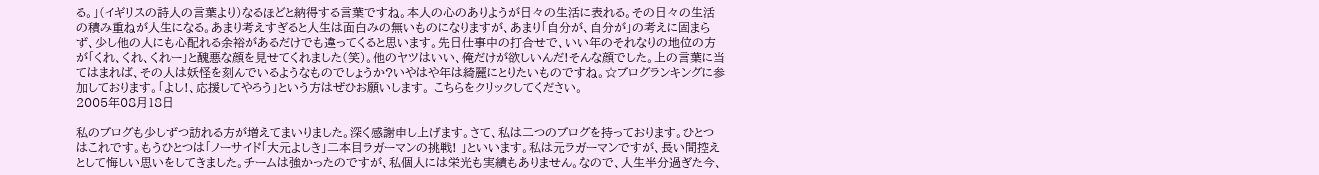る。」(イギリスの詩人の言葉より)なるほどと納得する言葉ですね。本人の心のありようが日々の生活に表れる。その日々の生活の積み重ねが人生になる。あまり考えすぎると人生は面白みの無いものになりますが、あまり「自分が、自分が」の考えに固まらず、少し他の人にも心配れる余裕があるだけでも違ってくると思います。先日仕事中の打合せで、いい年のそれなりの地位の方が「くれ、くれ、くれー」と醜悪な顔を見せてくれました(笑)。他のヤツはいい、俺だけが欲しいんだ!そんな顔でした。上の言葉に当てはまれば、その人は妖怪を刻んでいるようなものでしょうか?いやはや年は綺麗にとりたいものですね。☆ブログランキングに参加しております。「よし!、応援してやろう」という方はぜひお願いします。 こちらをクリックしてください。
2005年08月18日

私のブログも少しずつ訪れる方が増えてまいりました。深く感謝申し上げます。さて、私は二つのブログを持っております。ひとつはこれです。もうひとつは「ノーサイド「大元よしき」二本目ラガーマンの挑戦! 」といいます。私は元ラガーマンですが、長い間控えとして悔しい思いをしてきました。チームは強かったのですが、私個人には栄光も実績もありません。なので、人生半分過ぎた今、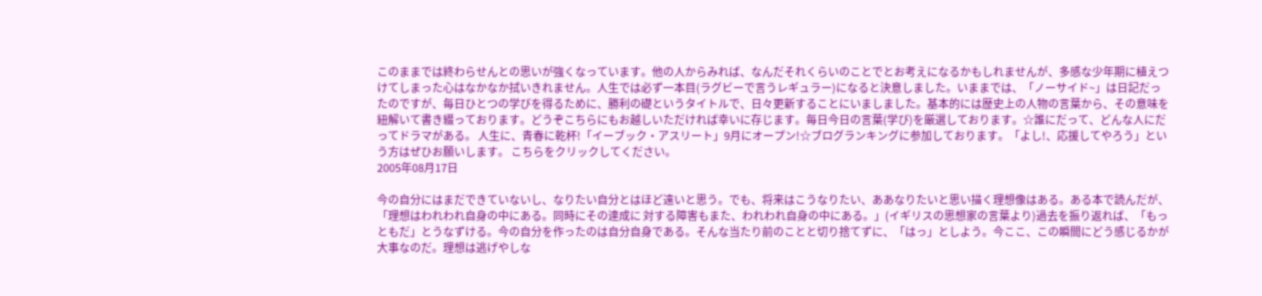このままでは終わらせんとの思いが強くなっています。他の人からみれば、なんだそれくらいのことでとお考えになるかもしれませんが、多感な少年期に植えつけてしまった心はなかなか拭いきれません。人生では必ず一本目(ラグビーで言うレギュラー)になると決意しました。いままでは、「ノーサイド~」は日記だったのですが、毎日ひとつの学びを得るために、勝利の礎というタイトルで、日々更新することにいましました。基本的には歴史上の人物の言葉から、その意味を紐解いて書き綴っております。どうぞこちらにもお越しいただければ幸いに存じます。毎日今日の言葉(学び)を厳選しております。☆誰にだって、どんな人にだってドラマがある。 人生に、青春に乾杯!「イーブック・アスリート」9月にオープン!☆ブログランキングに参加しております。「よし!、応援してやろう」という方はぜひお願いします。 こちらをクリックしてください。
2005年08月17日

今の自分にはまだできていないし、なりたい自分とはほど遠いと思う。でも、将来はこうなりたい、ああなりたいと思い描く理想像はある。ある本で読んだが、「理想はわれわれ自身の中にある。同時にその達成に 対する障害もまた、われわれ自身の中にある。」(イギリスの思想家の言葉より)過去を振り返れば、「もっともだ」とうなずける。今の自分を作ったのは自分自身である。そんな当たり前のことと切り捨てずに、「はっ」としよう。今ここ、この瞬間にどう感じるかが大事なのだ。理想は逃げやしな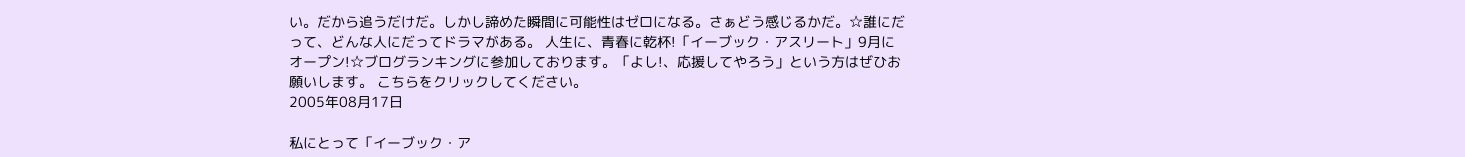い。だから追うだけだ。しかし諦めた瞬間に可能性はゼロになる。さぁどう感じるかだ。☆誰にだって、どんな人にだってドラマがある。 人生に、青春に乾杯!「イーブック・アスリート」9月にオープン!☆ブログランキングに参加しております。「よし!、応援してやろう」という方はぜひお願いします。 こちらをクリックしてください。
2005年08月17日

私にとって「イーブック・ア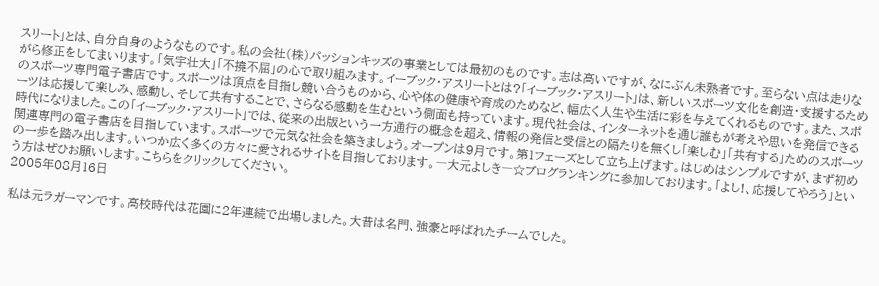スリート」とは、自分自身のようなものです。私の会社(株)パッションキッズの事業としては最初のものです。志は高いですが、なにぶん未熟者です。至らない点は走りながら修正をしてまいります。「気宇壮大」「不撓不屈」の心で取り組みます。イーブック・アスリートとは?「イーブック・アスリート」は、新しいスポーツ文化を創造・支援するためのスポーツ専門電子書店です。スポーツは頂点を目指し競い合うものから、心や体の健康や育成のためなど、幅広く人生や生活に彩を与えてくれるものです。また、スポーツは応援して楽しみ、感動し、そして共有することで、さらなる感動を生むという側面も持っています。現代社会は、インターネットを通じ誰もが考えや思いを発信できる時代になりました。この「イーブック・アスリート」では、従来の出版という一方通行の概念を超え、情報の発信と受信との隔たりを無くし「楽しむ」「共有する」ためのスポーツ関連専門の電子書店を目指しています。スポーツで元気な社会を築きましょう。オープンは9月です。第1フェーズとして立ち上げます。はじめはシンプルですが、まず初めの一歩を踏み出します。いつか広く多くの方々に愛されるサイトを目指しております。―大元よしき―☆ブログランキングに参加しております。「よし!、応援してやろう」という方はぜひお願いします。こちらをクリックしてください。
2005年08月16日

私は元ラガーマンです。高校時代は花園に2年連続で出場しました。大昔は名門、強豪と呼ばれたチームでした。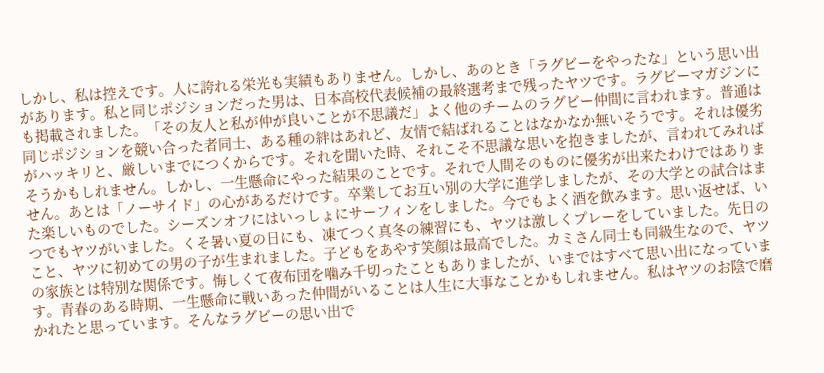しかし、私は控えです。人に誇れる栄光も実績もありません。しかし、あのとき「ラグビーをやったな」という思い出があります。私と同じポジションだった男は、日本高校代表候補の最終選考まで残ったヤツです。ラグビーマガジンにも掲載されました。「その友人と私が仲が良いことが不思議だ」よく他のチームのラグビー仲間に言われます。普通は同じポジションを競い合った者同士、ある種の絆はあれど、友情で結ばれることはなかなか無いそうです。それは優劣がハッキリと、厳しいまでにつくからです。それを聞いた時、それこそ不思議な思いを抱きましたが、言われてみればそうかもしれません。しかし、一生懸命にやった結果のことです。それで人間そのものに優劣が出来たわけではありません。あとは「ノーサイド」の心があるだけです。卒業してお互い別の大学に進学しましたが、その大学との試合はまた楽しいものでした。シーズンオフにはいっしょにサーフィンをしました。今でもよく酒を飲みます。思い返せば、いつでもヤツがいました。くそ暑い夏の日にも、凍てつく真冬の練習にも、ヤツは激しくプレーをしていました。先日のこと、ヤツに初めての男の子が生まれました。子どもをあやす笑顔は最高でした。カミさん同士も同級生なので、ヤツの家族とは特別な関係です。悔しくて夜布団を噛み千切ったこともありましたが、いまではすべて思い出になっています。青春のある時期、一生懸命に戦いあった仲間がいることは人生に大事なことかもしれません。私はヤツのお陰で磨かれたと思っています。そんなラグビーの思い出で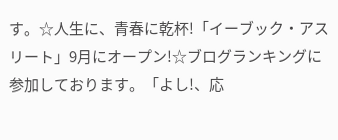す。☆人生に、青春に乾杯!「イーブック・アスリート」9月にオープン!☆ブログランキングに参加しております。「よし!、応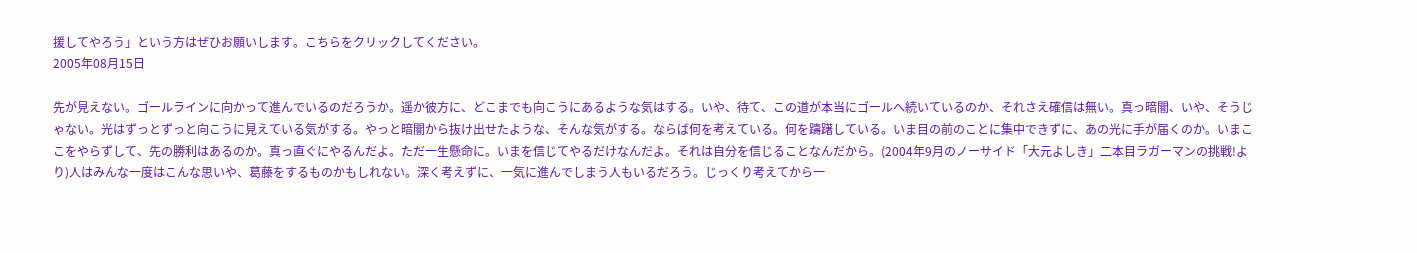援してやろう」という方はぜひお願いします。こちらをクリックしてください。
2005年08月15日

先が見えない。ゴールラインに向かって進んでいるのだろうか。遥か彼方に、どこまでも向こうにあるような気はする。いや、待て、この道が本当にゴールへ続いているのか、それさえ確信は無い。真っ暗闇、いや、そうじゃない。光はずっとずっと向こうに見えている気がする。やっと暗闇から抜け出せたような、そんな気がする。ならば何を考えている。何を躊躇している。いま目の前のことに集中できずに、あの光に手が届くのか。いまここをやらずして、先の勝利はあるのか。真っ直ぐにやるんだよ。ただ一生懸命に。いまを信じてやるだけなんだよ。それは自分を信じることなんだから。(2004年9月のノーサイド「大元よしき」二本目ラガーマンの挑戦!より)人はみんな一度はこんな思いや、葛藤をするものかもしれない。深く考えずに、一気に進んでしまう人もいるだろう。じっくり考えてから一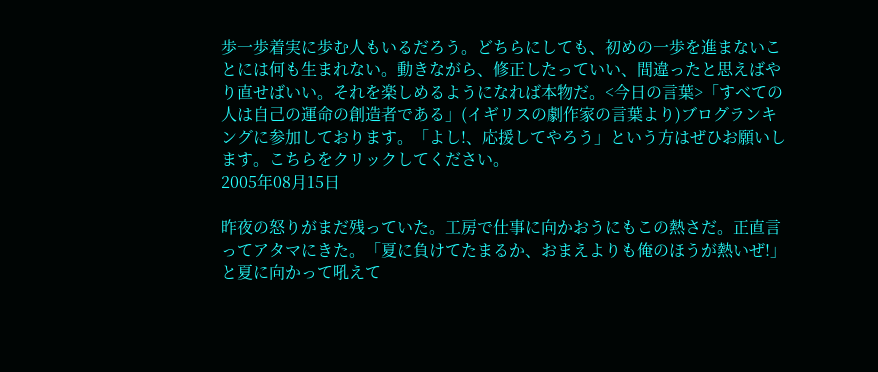歩一歩着実に歩む人もいるだろう。どちらにしても、初めの一歩を進まないことには何も生まれない。動きながら、修正したっていい、間違ったと思えばやり直せばいい。それを楽しめるようになれば本物だ。<今日の言葉>「すべての人は自己の運命の創造者である」(イギリスの劇作家の言葉より)ブログランキングに参加しております。「よし!、応援してやろう」という方はぜひお願いします。こちらをクリックしてください。
2005年08月15日

昨夜の怒りがまだ残っていた。工房で仕事に向かおうにもこの熱さだ。正直言ってアタマにきた。「夏に負けてたまるか、おまえよりも俺のほうが熱いぜ!」と夏に向かって吼えて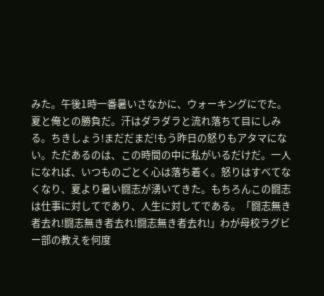みた。午後1時一番暑いさなかに、ウォーキングにでた。夏と俺との勝負だ。汗はダラダラと流れ落ちて目にしみる。ちきしょう!まだだまだ!もう昨日の怒りもアタマにない。ただあるのは、この時間の中に私がいるだけだ。一人になれば、いつものごとく心は落ち着く。怒りはすべてなくなり、夏より暑い闘志が湧いてきた。もちろんこの闘志は仕事に対してであり、人生に対してである。「闘志無き者去れ!闘志無き者去れ!闘志無き者去れ!」わが母校ラグビー部の教えを何度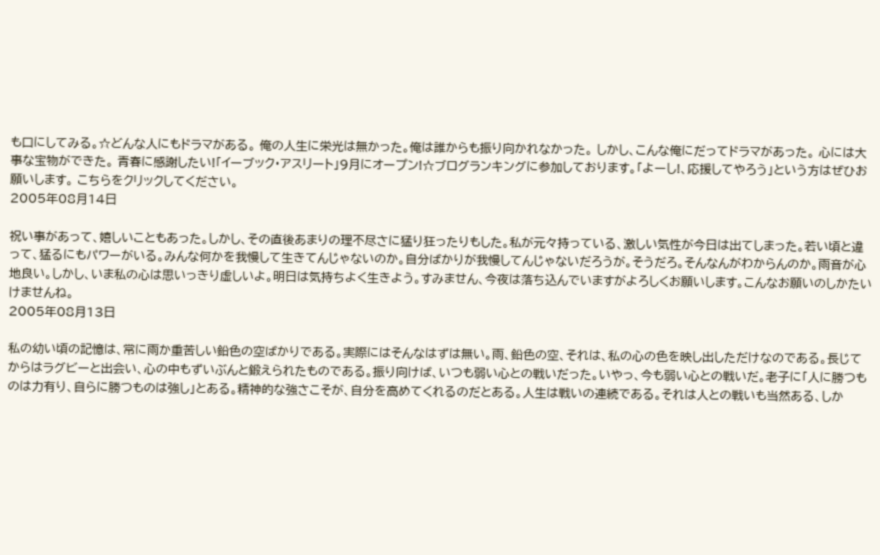も口にしてみる。☆どんな人にもドラマがある。 俺の人生に栄光は無かった。俺は誰からも振り向かれなかった。 しかし、こんな俺にだってドラマがあった。 心には大事な宝物ができた。 青春に感謝したい!「イーブック・アスリート」9月にオープン!☆ブログランキングに参加しております。「よーし!、応援してやろう」という方はぜひお願いします。 こちらをクリックしてください。
2005年08月14日

祝い事があって、嬉しいこともあった。しかし、その直後あまりの理不尽さに猛り狂ったりもした。私が元々持っている、激しい気性が今日は出てしまった。若い頃と違って、猛るにもパワーがいる。みんな何かを我慢して生きてんじゃないのか。自分ばかりが我慢してんじゃないだろうが。そうだろ。そんなんがわからんのか。雨音が心地良い。しかし、いま私の心は思いっきり虚しいよ。明日は気持ちよく生きよう。すみません、今夜は落ち込んでいますがよろしくお願いします。こんなお願いのしかたいけませんね。
2005年08月13日

私の幼い頃の記憶は、常に雨か重苦しい鉛色の空ばかりである。実際にはそんなはずは無い。雨、鉛色の空、それは、私の心の色を映し出しただけなのである。長じてからはラグビーと出会い、心の中もずいぶんと鍛えられたものである。振り向けば、いつも弱い心との戦いだった。いやっ、今も弱い心との戦いだ。老子に「人に勝つものは力有り、自らに勝つものは強し」とある。精神的な強さこそが、自分を高めてくれるのだとある。人生は戦いの連続である。それは人との戦いも当然ある、しか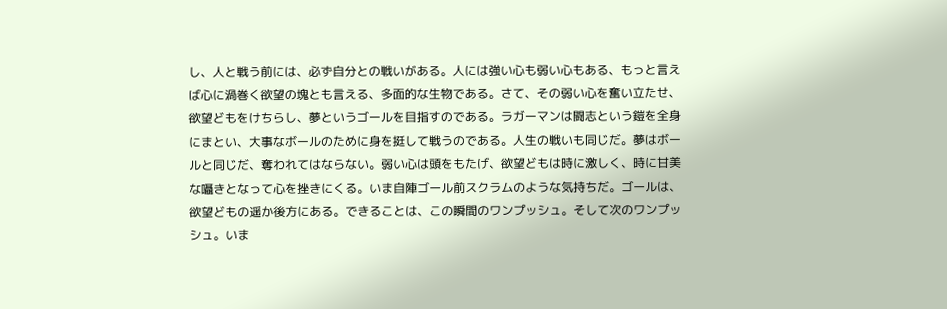し、人と戦う前には、必ず自分との戦いがある。人には強い心も弱い心もある、もっと言えば心に渦巻く欲望の塊とも言える、多面的な生物である。さて、その弱い心を奮い立たせ、欲望どもをけちらし、夢というゴールを目指すのである。ラガーマンは闘志という鎧を全身にまとい、大事なボールのために身を挺して戦うのである。人生の戦いも同じだ。夢はボールと同じだ、奪われてはならない。弱い心は頭をもたげ、欲望どもは時に激しく、時に甘美な囁きとなって心を挫きにくる。いま自陣ゴール前スクラムのような気持ちだ。ゴールは、欲望どもの遥か後方にある。できることは、この瞬間のワンプッシュ。そして次のワンプッシュ。いま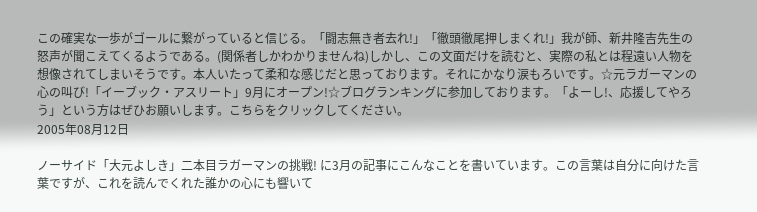この確実な一歩がゴールに繋がっていると信じる。「闘志無き者去れ!」「徹頭徹尾押しまくれ!」我が師、新井隆吉先生の怒声が聞こえてくるようである。(関係者しかわかりませんね)しかし、この文面だけを読むと、実際の私とは程遠い人物を想像されてしまいそうです。本人いたって柔和な感じだと思っております。それにかなり涙もろいです。☆元ラガーマンの心の叫び!「イーブック・アスリート」9月にオープン!☆ブログランキングに参加しております。「よーし!、応援してやろう」という方はぜひお願いします。こちらをクリックしてください。
2005年08月12日

ノーサイド「大元よしき」二本目ラガーマンの挑戦! に3月の記事にこんなことを書いています。この言葉は自分に向けた言葉ですが、これを読んでくれた誰かの心にも響いて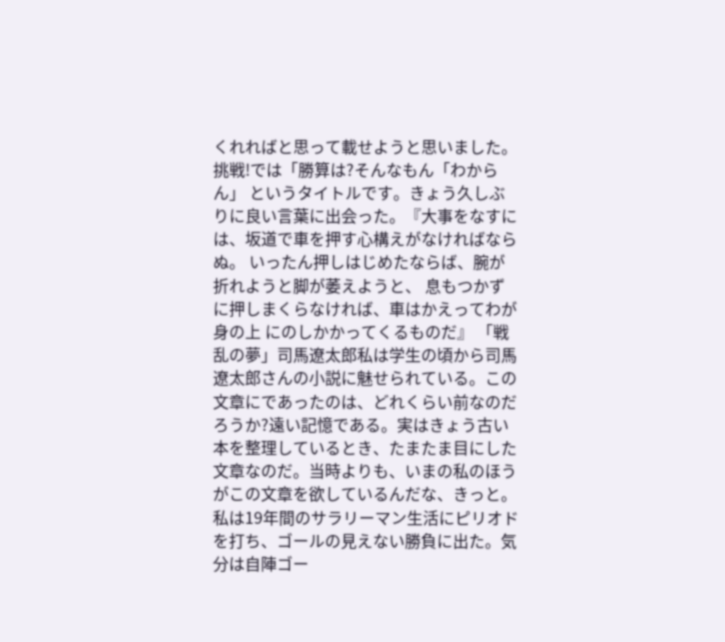くれればと思って載せようと思いました。挑戦!では「勝算は?そんなもん「わからん」 というタイトルです。きょう久しぶりに良い言葉に出会った。『大事をなすには、坂道で車を押す心構えがなければならぬ。 いったん押しはじめたならば、腕が折れようと脚が萎えようと、 息もつかずに押しまくらなければ、車はかえってわが身の上 にのしかかってくるものだ』 「戦乱の夢」司馬遼太郎私は学生の頃から司馬遼太郎さんの小説に魅せられている。この文章にであったのは、どれくらい前なのだろうか?遠い記憶である。実はきょう古い本を整理しているとき、たまたま目にした文章なのだ。当時よりも、いまの私のほうがこの文章を欲しているんだな、きっと。私は19年間のサラリーマン生活にピリオドを打ち、ゴールの見えない勝負に出た。気分は自陣ゴー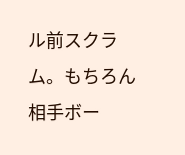ル前スクラム。もちろん相手ボー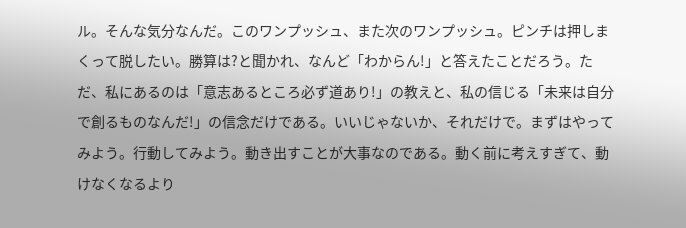ル。そんな気分なんだ。このワンプッシュ、また次のワンプッシュ。ピンチは押しまくって脱したい。勝算は?と聞かれ、なんど「わからん!」と答えたことだろう。ただ、私にあるのは「意志あるところ必ず道あり!」の教えと、私の信じる「未来は自分で創るものなんだ!」の信念だけである。いいじゃないか、それだけで。まずはやってみよう。行動してみよう。動き出すことが大事なのである。動く前に考えすぎて、動けなくなるより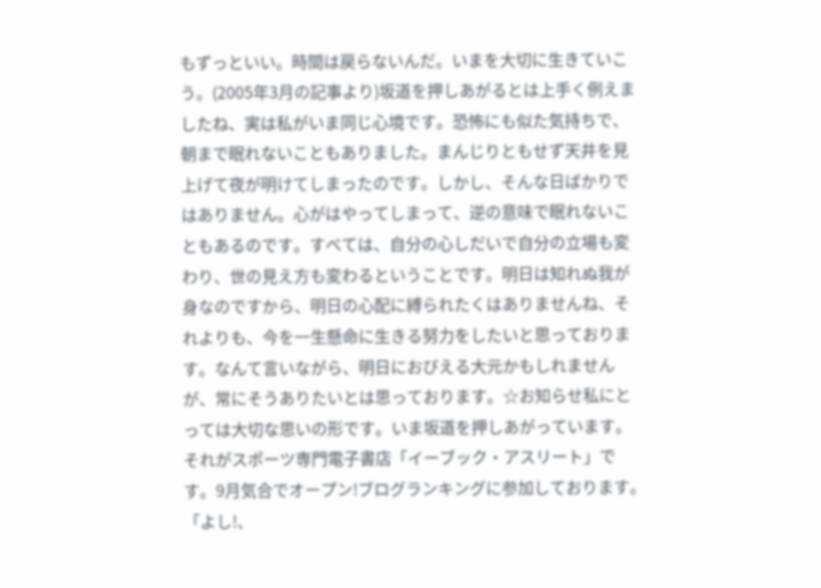もずっといい。時間は戻らないんだ。いまを大切に生きていこう。(2005年3月の記事より)坂道を押しあがるとは上手く例えましたね、実は私がいま同じ心境です。恐怖にも似た気持ちで、朝まで眠れないこともありました。まんじりともせず天井を見上げて夜が明けてしまったのです。しかし、そんな日ばかりではありません。心がはやってしまって、逆の意味で眠れないこともあるのです。すべては、自分の心しだいで自分の立場も変わり、世の見え方も変わるということです。明日は知れぬ我が身なのですから、明日の心配に縛られたくはありませんね、それよりも、今を一生懸命に生きる努力をしたいと思っております。なんて言いながら、明日におびえる大元かもしれませんが、常にそうありたいとは思っております。☆お知らせ私にとっては大切な思いの形です。いま坂道を押しあがっています。それがスポーツ専門電子書店「イーブック・アスリート」です。9月気合でオープン!ブログランキングに参加しております。「よし!、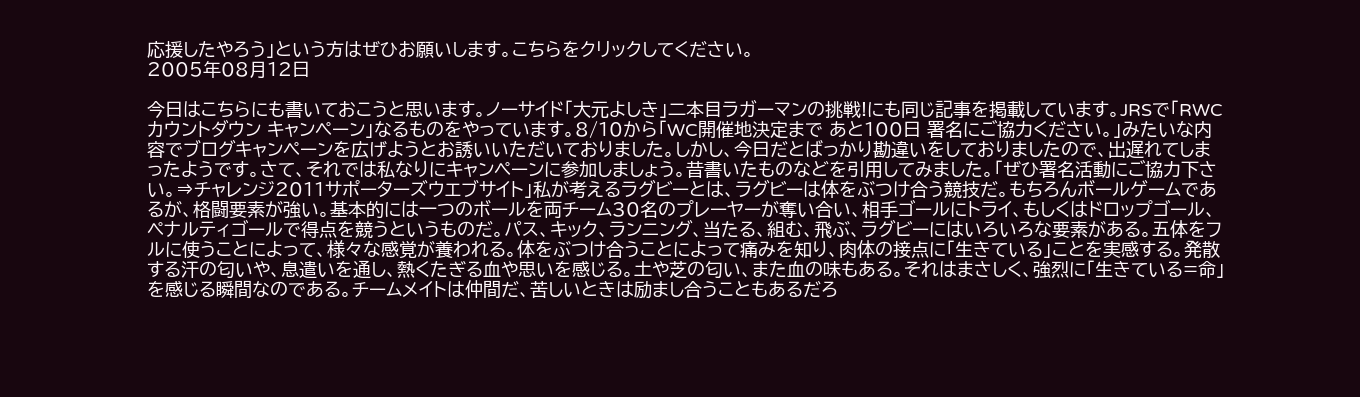応援したやろう」という方はぜひお願いします。こちらをクリックしてください。
2005年08月12日

今日はこちらにも書いておこうと思います。ノーサイド「大元よしき」二本目ラガーマンの挑戦!にも同じ記事を掲載しています。JRSで「RWCカウントダウン キャンペーン」なるものをやっています。8/10から「WC開催地決定まで あと100日 署名にご協力ください。」みたいな内容でブログキャンペーンを広げようとお誘いいただいておりました。しかし、今日だとばっかり勘違いをしておりましたので、出遅れてしまったようです。さて、それでは私なりにキャンペーンに参加しましょう。昔書いたものなどを引用してみました。「ぜひ署名活動にご協力下さい。⇒チャレンジ2011サポーターズウエブサイト」私が考えるラグビーとは、ラグビーは体をぶつけ合う競技だ。もちろんボールゲームであるが、格闘要素が強い。基本的には一つのボールを両チーム30名のプレーヤーが奪い合い、相手ゴールにトライ、もしくはドロップゴール、ペナルティゴールで得点を競うというものだ。パス、キック、ランニング、当たる、組む、飛ぶ、ラグビーにはいろいろな要素がある。五体をフルに使うことによって、様々な感覚が養われる。体をぶつけ合うことによって痛みを知り、肉体の接点に「生きている」ことを実感する。発散する汗の匂いや、息遣いを通し、熱くたぎる血や思いを感じる。土や芝の匂い、また血の味もある。それはまさしく、強烈に「生きている=命」を感じる瞬間なのである。チームメイトは仲間だ、苦しいときは励まし合うこともあるだろ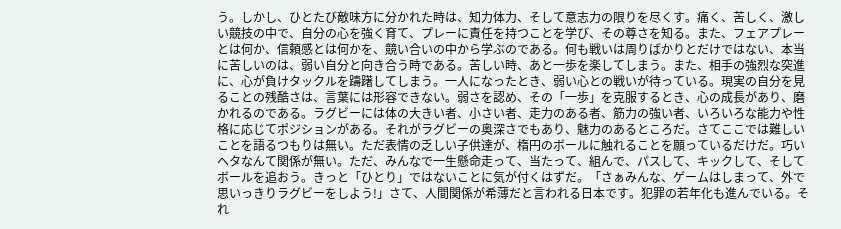う。しかし、ひとたび敵味方に分かれた時は、知力体力、そして意志力の限りを尽くす。痛く、苦しく、激しい競技の中で、自分の心を強く育て、プレーに責任を持つことを学び、その尊さを知る。また、フェアプレーとは何か、信頼感とは何かを、競い合いの中から学ぶのである。何も戦いは周りばかりとだけではない、本当に苦しいのは、弱い自分と向き合う時である。苦しい時、あと一歩を楽してしまう。また、相手の強烈な突進に、心が負けタックルを躊躇してしまう。一人になったとき、弱い心との戦いが待っている。現実の自分を見ることの残酷さは、言葉には形容できない。弱さを認め、その「一歩」を克服するとき、心の成長があり、磨かれるのである。ラグビーには体の大きい者、小さい者、走力のある者、筋力の強い者、いろいろな能力や性格に応じてポジションがある。それがラグビーの奥深さでもあり、魅力のあるところだ。さてここでは難しいことを語るつもりは無い。ただ表情の乏しい子供達が、楕円のボールに触れることを願っているだけだ。巧いヘタなんて関係が無い。ただ、みんなで一生懸命走って、当たって、組んで、パスして、キックして、そしてボールを追おう。きっと「ひとり」ではないことに気が付くはずだ。「さぁみんな、ゲームはしまって、外で思いっきりラグビーをしよう!」さて、人間関係が希薄だと言われる日本です。犯罪の若年化も進んでいる。それ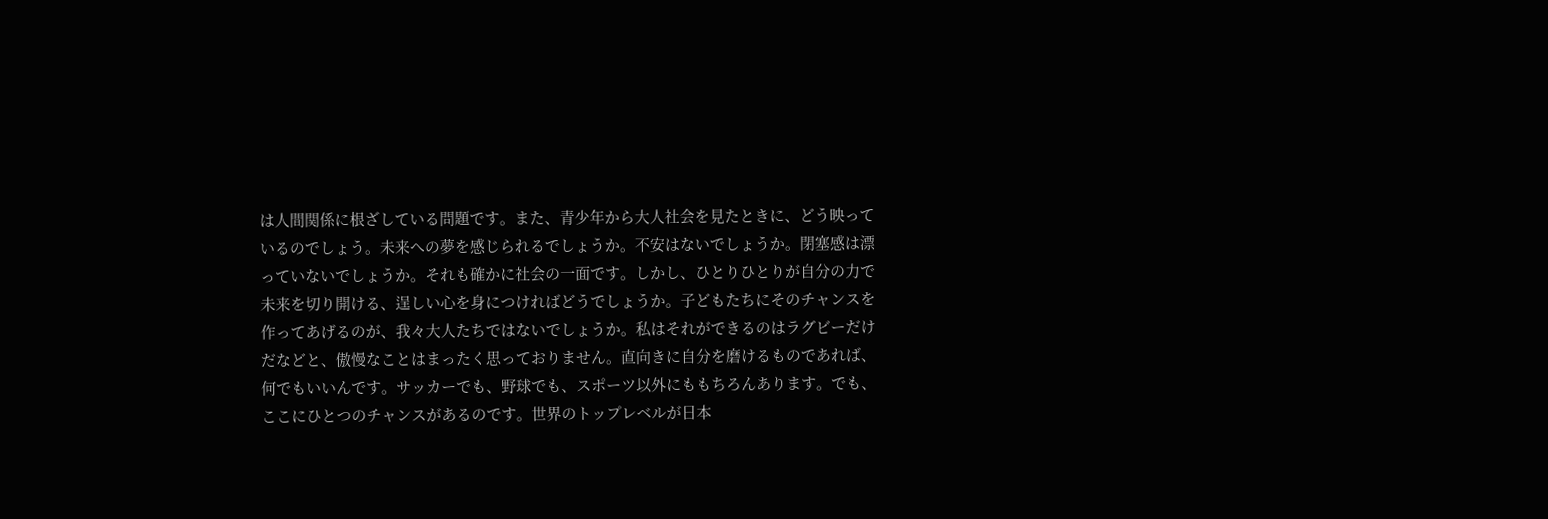は人間関係に根ざしている問題です。また、青少年から大人社会を見たときに、どう映っているのでしょう。未来への夢を感じられるでしょうか。不安はないでしょうか。閉塞感は漂っていないでしょうか。それも確かに社会の一面です。しかし、ひとりひとりが自分の力で未来を切り開ける、逞しい心を身につければどうでしょうか。子どもたちにそのチャンスを作ってあげるのが、我々大人たちではないでしょうか。私はそれができるのはラグビーだけだなどと、傲慢なことはまったく思っておりません。直向きに自分を磨けるものであれば、何でもいいんです。サッカーでも、野球でも、スポーツ以外にももちろんあります。でも、ここにひとつのチャンスがあるのです。世界のトップレベルが日本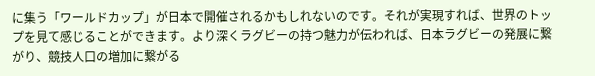に集う「ワールドカップ」が日本で開催されるかもしれないのです。それが実現すれば、世界のトップを見て感じることができます。より深くラグビーの持つ魅力が伝われば、日本ラグビーの発展に繋がり、競技人口の増加に繋がる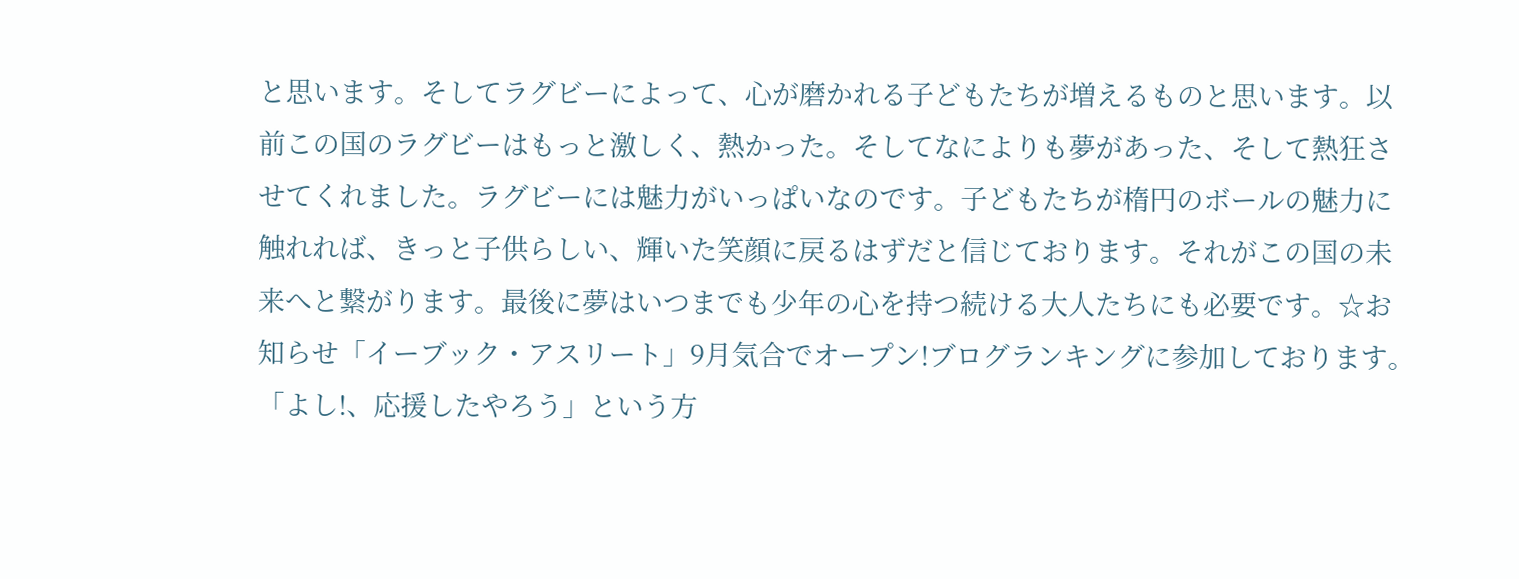と思います。そしてラグビーによって、心が磨かれる子どもたちが増えるものと思います。以前この国のラグビーはもっと激しく、熱かった。そしてなによりも夢があった、そして熱狂させてくれました。ラグビーには魅力がいっぱいなのです。子どもたちが楕円のボールの魅力に触れれば、きっと子供らしい、輝いた笑顔に戻るはずだと信じております。それがこの国の未来へと繋がります。最後に夢はいつまでも少年の心を持つ続ける大人たちにも必要です。☆お知らせ「イーブック・アスリート」9月気合でオープン!ブログランキングに参加しております。「よし!、応援したやろう」という方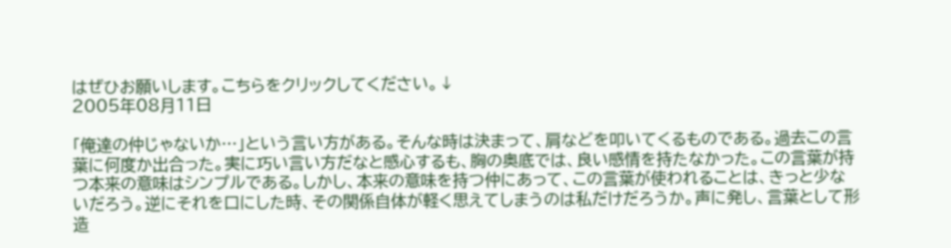はぜひお願いします。こちらをクリックしてください。↓
2005年08月11日

「俺達の仲じゃないか…」という言い方がある。そんな時は決まって、肩などを叩いてくるものである。過去この言葉に何度か出合った。実に巧い言い方だなと感心するも、胸の奥底では、良い感情を持たなかった。この言葉が持つ本来の意味はシンプルである。しかし、本来の意味を持つ仲にあって、この言葉が使われることは、きっと少ないだろう。逆にそれを口にした時、その関係自体が軽く思えてしまうのは私だけだろうか。声に発し、言葉として形造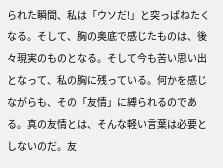られた瞬間、私は「ウソだ!」と突っぱねたくなる。そして、胸の奥底で感じたものは、後々現実のものとなる。そして今も苦い思い出となって、私の胸に残っている。何かを感じながらも、その「友情」に縛られるのである。真の友情とは、そんな軽い言葉は必要としないのだ。友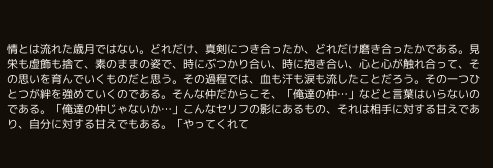情とは流れた歳月ではない。どれだけ、真剣につき合ったか、どれだけ磨き合ったかである。見栄も虚飾も捨て、素のままの姿で、時にぶつかり合い、時に抱き合い、心と心が触れ合って、その思いを育んでいくものだと思う。その過程では、血も汗も涙も流したことだろう。その一つひとつが絆を強めていくのである。そんな仲だからこそ、「俺達の仲…」などと言葉はいらないのである。「俺達の仲じゃないか…」こんなセリフの影にあるもの、それは相手に対する甘えであり、自分に対する甘えでもある。「やってくれて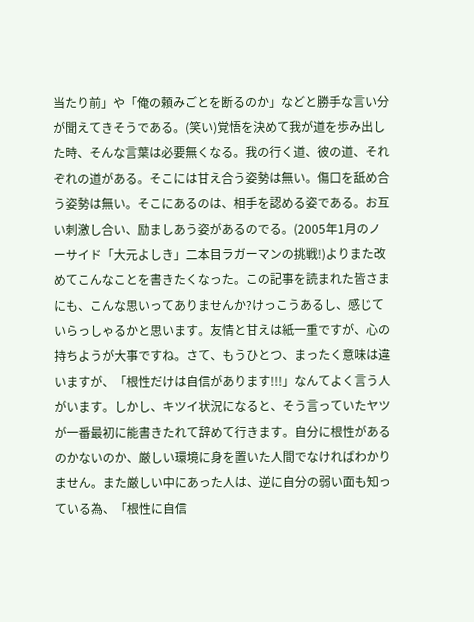当たり前」や「俺の頼みごとを断るのか」などと勝手な言い分が聞えてきそうである。(笑い)覚悟を決めて我が道を歩み出した時、そんな言葉は必要無くなる。我の行く道、彼の道、それぞれの道がある。そこには甘え合う姿勢は無い。傷口を舐め合う姿勢は無い。そこにあるのは、相手を認める姿である。お互い刺激し合い、励ましあう姿があるのでる。(2005年1月のノーサイド「大元よしき」二本目ラガーマンの挑戦!)よりまた改めてこんなことを書きたくなった。この記事を読まれた皆さまにも、こんな思いってありませんか?けっこうあるし、感じていらっしゃるかと思います。友情と甘えは紙一重ですが、心の持ちようが大事ですね。さて、もうひとつ、まったく意味は違いますが、「根性だけは自信があります!!!」なんてよく言う人がいます。しかし、キツイ状況になると、そう言っていたヤツが一番最初に能書きたれて辞めて行きます。自分に根性があるのかないのか、厳しい環境に身を置いた人間でなければわかりません。また厳しい中にあった人は、逆に自分の弱い面も知っている為、「根性に自信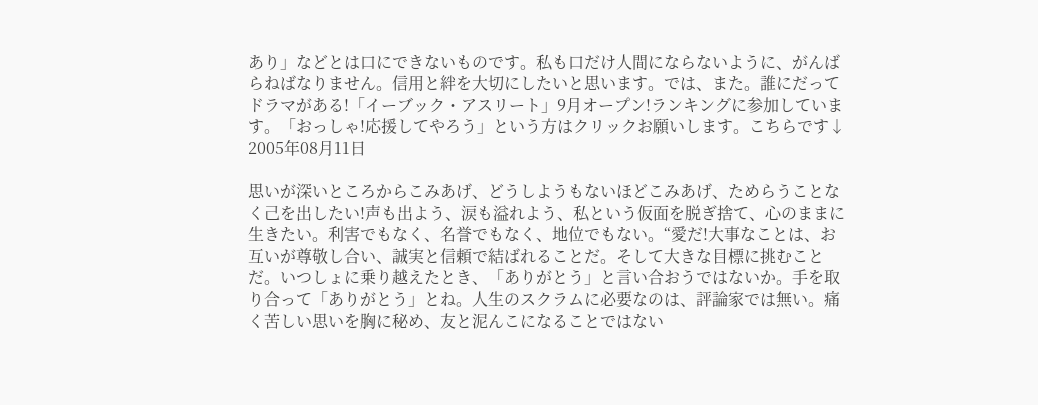あり」などとは口にできないものです。私も口だけ人間にならないように、がんばらねばなりません。信用と絆を大切にしたいと思います。では、また。誰にだってドラマがある!「イーブック・アスリート」9月オープン!ランキングに参加しています。「おっしゃ!応援してやろう」という方はクリックお願いします。こちらです↓
2005年08月11日

思いが深いところからこみあげ、どうしようもないほどこみあげ、ためらうことなく己を出したい!声も出よう、涙も溢れよう、私という仮面を脱ぎ捨て、心のままに生きたい。利害でもなく、名誉でもなく、地位でもない。“愛だ!大事なことは、お互いが尊敬し合い、誠実と信頼で結ばれることだ。そして大きな目標に挑むことだ。いつしょに乗り越えたとき、「ありがとう」と言い合おうではないか。手を取り合って「ありがとう」とね。人生のスクラムに必要なのは、評論家では無い。痛く苦しい思いを胸に秘め、友と泥んこになることではない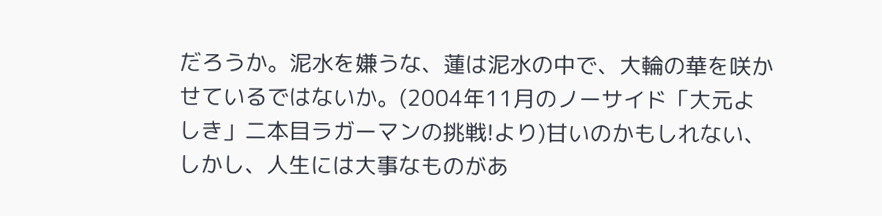だろうか。泥水を嫌うな、蓮は泥水の中で、大輪の華を咲かせているではないか。(2004年11月のノーサイド「大元よしき」二本目ラガーマンの挑戦!より)甘いのかもしれない、しかし、人生には大事なものがあ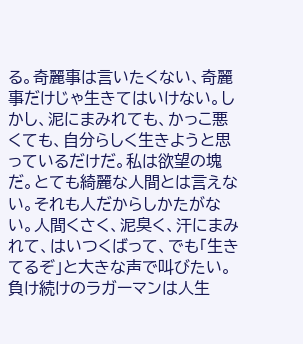る。奇麗事は言いたくない、奇麗事だけじゃ生きてはいけない。しかし、泥にまみれても、かっこ悪くても、自分らしく生きようと思っているだけだ。私は欲望の塊だ。とても綺麗な人間とは言えない。それも人だからしかたがない。人間くさく、泥臭く、汗にまみれて、はいつくばって、でも「生きてるぞ」と大きな声で叫びたい。負け続けのラガーマンは人生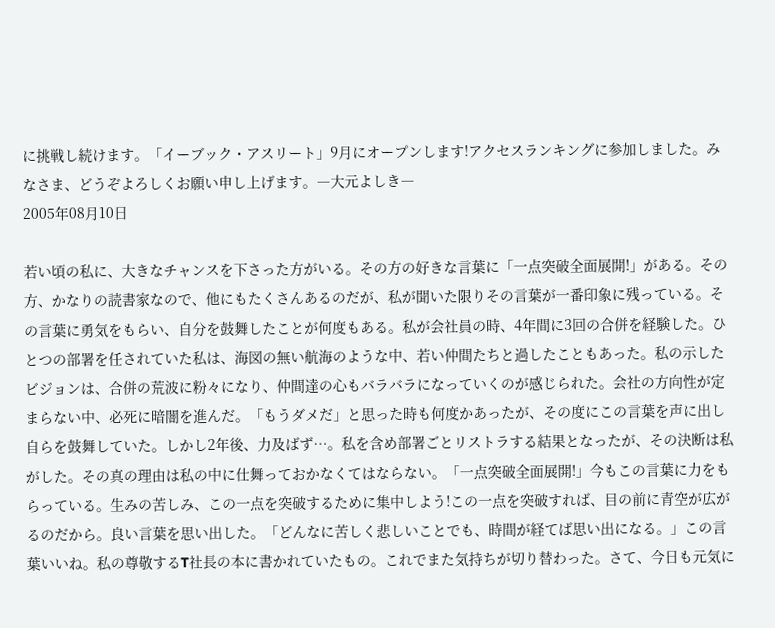に挑戦し続けます。「イーブック・アスリート」9月にオープンします!アクセスランキングに参加しました。みなさま、どうぞよろしくお願い申し上げます。―大元よしき―
2005年08月10日

若い頃の私に、大きなチャンスを下さった方がいる。その方の好きな言葉に「一点突破全面展開!」がある。その方、かなりの読書家なので、他にもたくさんあるのだが、私が聞いた限りその言葉が一番印象に残っている。その言葉に勇気をもらい、自分を鼓舞したことが何度もある。私が会社員の時、4年間に3回の合併を経験した。ひとつの部署を任されていた私は、海図の無い航海のような中、若い仲間たちと過したこともあった。私の示したビジョンは、合併の荒波に粉々になり、仲間達の心もバラバラになっていくのが感じられた。会社の方向性が定まらない中、必死に暗闇を進んだ。「もうダメだ」と思った時も何度かあったが、その度にこの言葉を声に出し自らを鼓舞していた。しかし2年後、力及ばず…。私を含め部署ごとリストラする結果となったが、その決断は私がした。その真の理由は私の中に仕舞っておかなくてはならない。「一点突破全面展開!」今もこの言葉に力をもらっている。生みの苦しみ、この一点を突破するために集中しよう!この一点を突破すれば、目の前に青空が広がるのだから。良い言葉を思い出した。「どんなに苦しく悲しいことでも、時間が経てば思い出になる。」この言葉いいね。私の尊敬するT社長の本に書かれていたもの。これでまた気持ちが切り替わった。さて、今日も元気に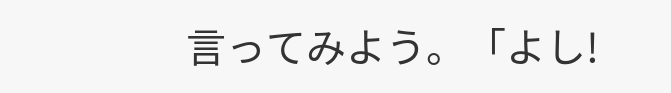言ってみよう。「よし!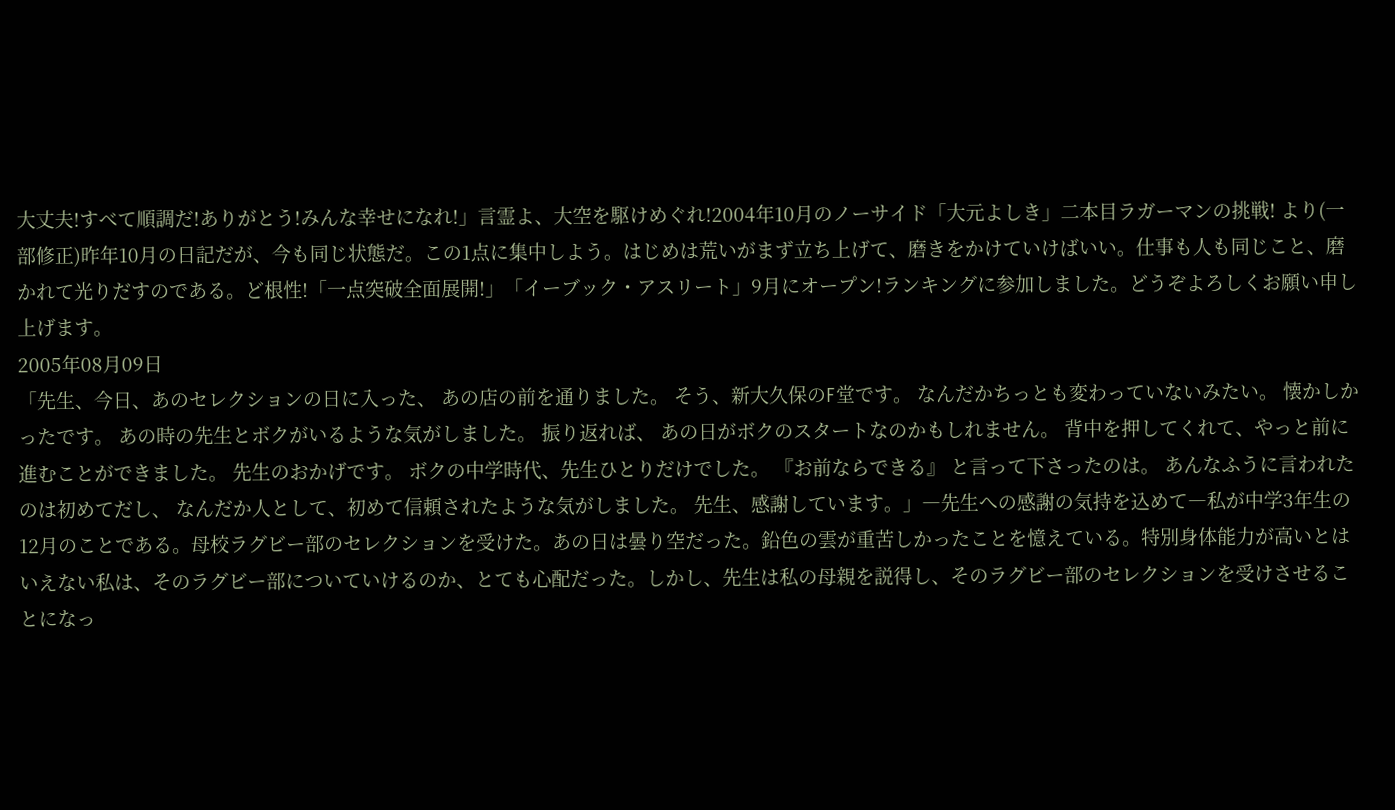大丈夫!すべて順調だ!ありがとう!みんな幸せになれ!」言霊よ、大空を駆けめぐれ!2004年10月のノーサイド「大元よしき」二本目ラガーマンの挑戦! より(一部修正)昨年10月の日記だが、今も同じ状態だ。この1点に集中しよう。はじめは荒いがまず立ち上げて、磨きをかけていけばいい。仕事も人も同じこと、磨かれて光りだすのである。ど根性!「一点突破全面展開!」「イーブック・アスリート」9月にオープン!ランキングに参加しました。どうぞよろしくお願い申し上げます。
2005年08月09日
「先生、今日、あのセレクションの日に入った、 あの店の前を通りました。 そう、新大久保のF堂です。 なんだかちっとも変わっていないみたい。 懐かしかったです。 あの時の先生とボクがいるような気がしました。 振り返れば、 あの日がボクのスタートなのかもしれません。 背中を押してくれて、やっと前に進むことができました。 先生のおかげです。 ボクの中学時代、先生ひとりだけでした。 『お前ならできる』 と言って下さったのは。 あんなふうに言われたのは初めてだし、 なんだか人として、初めて信頼されたような気がしました。 先生、感謝しています。」―先生への感謝の気持を込めて―私が中学3年生の12月のことである。母校ラグビー部のセレクションを受けた。あの日は曇り空だった。鉛色の雲が重苦しかったことを憶えている。特別身体能力が高いとはいえない私は、そのラグビー部についていけるのか、とても心配だった。しかし、先生は私の母親を説得し、そのラグビー部のセレクションを受けさせることになっ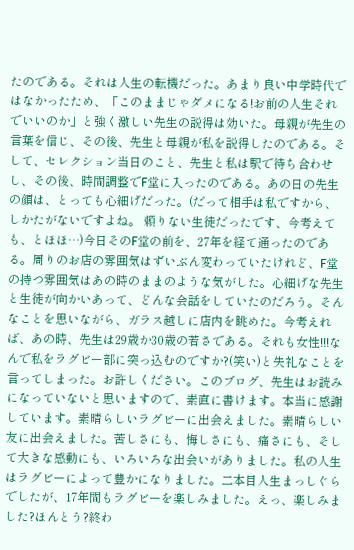たのである。それは人生の転機だった。あまり良い中学時代ではなかったため、「このままじゃダメになる!お前の人生それでいいのか」と強く激しい先生の説得は効いた。母親が先生の言葉を信じ、その後、先生と母親が私を説得したのである。そして、セレクション当日のこと、先生と私は駅で待ち合わせし、その後、時間調整でF堂に入ったのである。あの日の先生の顔は、とっても心細げだった。(だって相手は私ですから、しかたがないですよね。 頼りない生徒だったです、今考えても、とほほ…)今日そのF堂の前を、27年を経て通ったのである。周りのお店の雰囲気はずいぶん変わっていたけれど、F堂の持つ雰囲気はあの時のままのような気がした。心細げな先生と生徒が向かいあって、どんな会話をしていたのだろう。そんなことを思いながら、ガラス越しに店内を眺めた。今考えれば、あの時、先生は29歳か30歳の若さである。それも女性!!!なんで私をラグビー部に突っ込むのですか?(笑い)と失礼なことを言ってしまった。お許しください。このブログ、先生はお読みになっていないと思いますので、素直に書けます。本当に感謝しています。素晴らしいラグビーに出会えました。素晴らしい友に出会えました。苦しさにも、悔しさにも、痛さにも、そして大きな感動にも、いろいろな出会いがありました。私の人生はラグビーによって豊かになりました。二本目人生まっしぐらでしたが、17年間もラグビーを楽しみました。えっ、楽しみました?ほんとう?終わ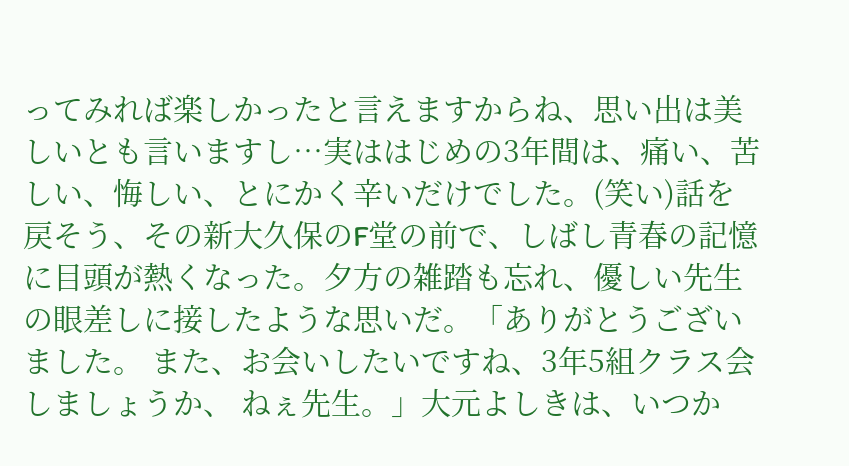ってみれば楽しかったと言えますからね、思い出は美しいとも言いますし…実ははじめの3年間は、痛い、苦しい、悔しい、とにかく辛いだけでした。(笑い)話を戻そう、その新大久保のF堂の前で、しばし青春の記憶に目頭が熱くなった。夕方の雑踏も忘れ、優しい先生の眼差しに接したような思いだ。「ありがとうございました。 また、お会いしたいですね、3年5組クラス会しましょうか、 ねぇ先生。」大元よしきは、いつか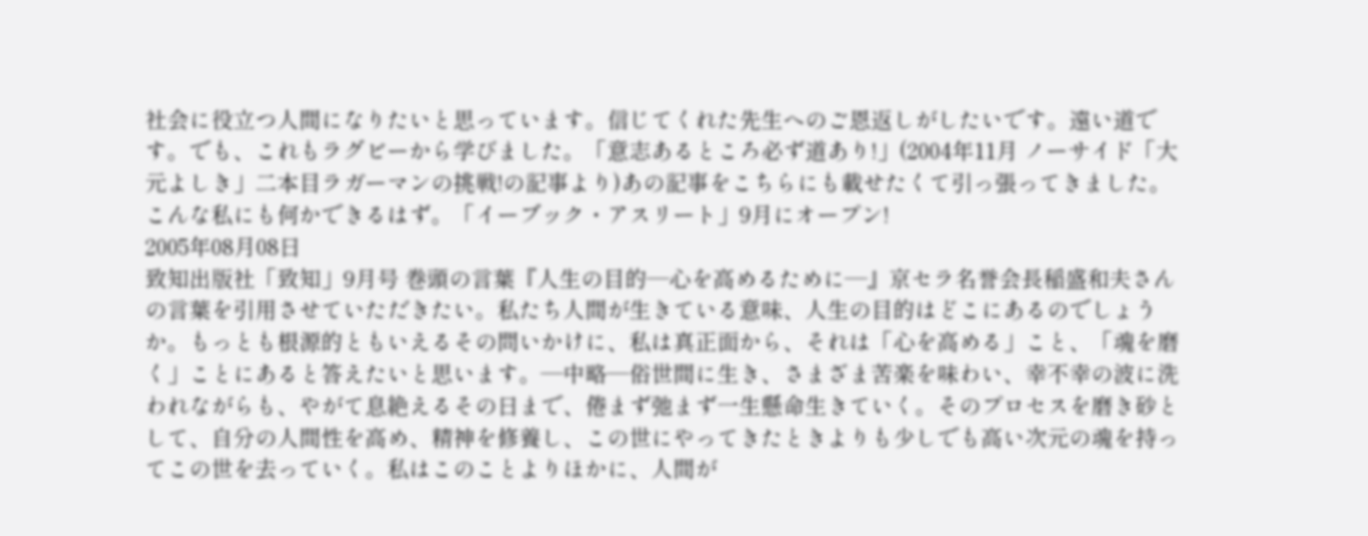社会に役立つ人間になりたいと思っています。信じてくれた先生へのご恩返しがしたいです。遠い道です。でも、これもラグビーから学びました。「意志あるところ必ず道あり!」(2004年11月 ノーサイド「大元よしき」二本目ラガーマンの挑戦!の記事より)あの記事をこちらにも載せたくて引っ張ってきました。こんな私にも何かできるはず。「イーブック・アスリート」9月にオープン!
2005年08月08日
致知出版社「致知」9月号 巻頭の言葉『人生の目的―心を高めるために―』京セラ名誉会長稲盛和夫さんの言葉を引用させていただきたい。私たち人間が生きている意味、人生の目的はどこにあるのでしょうか。もっとも根源的ともいえるその問いかけに、私は真正面から、それは「心を高める」こと、「魂を磨く」ことにあると答えたいと思います。―中略―俗世間に生き、さまざま苦楽を味わい、幸不幸の波に洗われながらも、やがて息絶えるその日まで、倦まず弛まず一生懸命生きていく。そのプロセスを磨き砂として、自分の人間性を高め、精神を修養し、この世にやってきたときよりも少しでも高い次元の魂を持ってこの世を去っていく。私はこのことよりほかに、人間が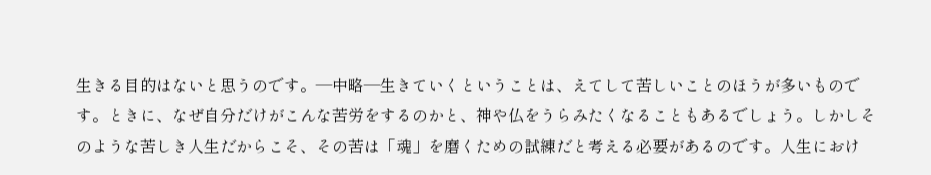生きる目的はないと思うのです。―中略―生きていくということは、えてして苦しいことのほうが多いものです。ときに、なぜ自分だけがこんな苦労をするのかと、神や仏をうらみたくなることもあるでしょう。しかしそのような苦しき人生だからこそ、その苦は「魂」を磨くための試練だと考える必要があるのです。人生におけ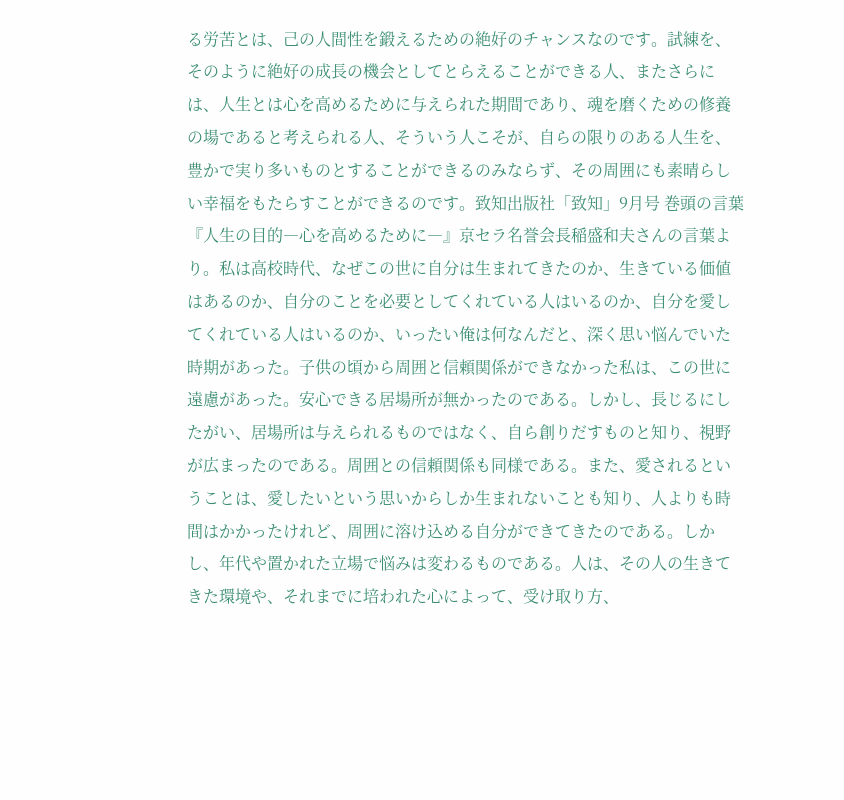る労苦とは、己の人間性を鍛えるための絶好のチャンスなのです。試練を、そのように絶好の成長の機会としてとらえることができる人、またさらには、人生とは心を高めるために与えられた期間であり、魂を磨くための修養の場であると考えられる人、そういう人こそが、自らの限りのある人生を、豊かで実り多いものとすることができるのみならず、その周囲にも素晴らしい幸福をもたらすことができるのです。致知出版社「致知」9月号 巻頭の言葉『人生の目的―心を高めるために―』京セラ名誉会長稲盛和夫さんの言葉より。私は高校時代、なぜこの世に自分は生まれてきたのか、生きている価値はあるのか、自分のことを必要としてくれている人はいるのか、自分を愛してくれている人はいるのか、いったい俺は何なんだと、深く思い悩んでいた時期があった。子供の頃から周囲と信頼関係ができなかった私は、この世に遠慮があった。安心できる居場所が無かったのである。しかし、長じるにしたがい、居場所は与えられるものではなく、自ら創りだすものと知り、視野が広まったのである。周囲との信頼関係も同様である。また、愛されるということは、愛したいという思いからしか生まれないことも知り、人よりも時間はかかったけれど、周囲に溶け込める自分ができてきたのである。しかし、年代や置かれた立場で悩みは変わるものである。人は、その人の生きてきた環境や、それまでに培われた心によって、受け取り方、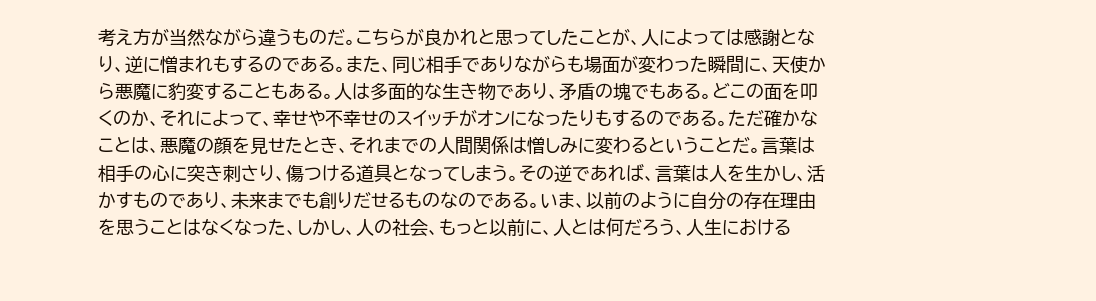考え方が当然ながら違うものだ。こちらが良かれと思ってしたことが、人によっては感謝となり、逆に憎まれもするのである。また、同じ相手でありながらも場面が変わった瞬間に、天使から悪魔に豹変することもある。人は多面的な生き物であり、矛盾の塊でもある。どこの面を叩くのか、それによって、幸せや不幸せのスイッチがオンになったりもするのである。ただ確かなことは、悪魔の顔を見せたとき、それまでの人間関係は憎しみに変わるということだ。言葉は相手の心に突き刺さり、傷つける道具となってしまう。その逆であれば、言葉は人を生かし、活かすものであり、未来までも創りだせるものなのである。いま、以前のように自分の存在理由を思うことはなくなった、しかし、人の社会、もっと以前に、人とは何だろう、人生における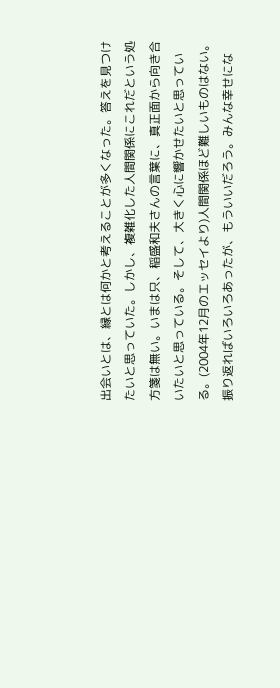出会いとは、縁とは何かと考えることが多くなった。答えを見つけたいと思っていた。しかし、複雑化した人間関係にこれだという処方箋は無い。いまは只、稲盛和夫さんの言葉に、真正面から向き合いたいと思っている。そして、大きく心に響かせたいと思っている。(2004年12月のエッセイより)人間関係ほど難しいものはない。振り返ればいろいろあったが、もういいだろう。みんな幸せにな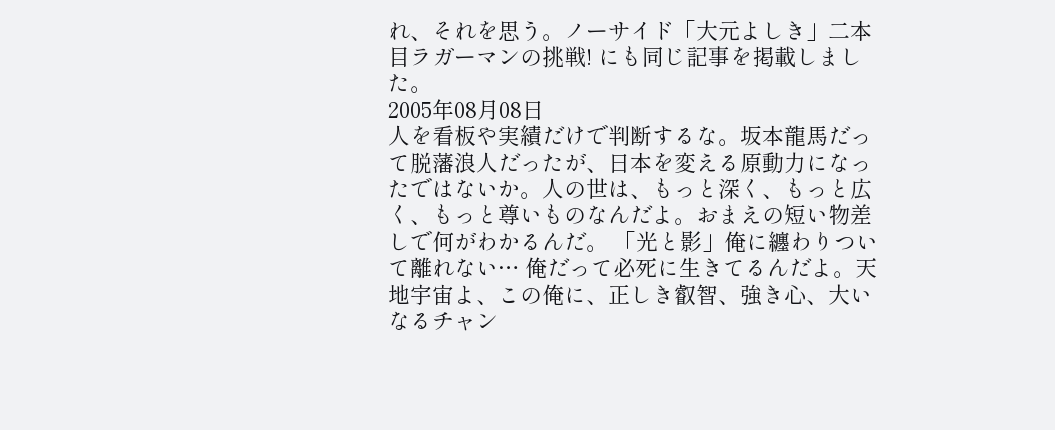れ、それを思う。ノーサイド「大元よしき」二本目ラガーマンの挑戦! にも同じ記事を掲載しました。
2005年08月08日
人を看板や実績だけで判断するな。坂本龍馬だって脱藩浪人だったが、日本を変える原動力になったではないか。人の世は、もっと深く、もっと広く、もっと尊いものなんだよ。おまえの短い物差しで何がわかるんだ。 「光と影」俺に纏わりついて離れない… 俺だって必死に生きてるんだよ。天地宇宙よ、この俺に、正しき叡智、強き心、大いなるチャン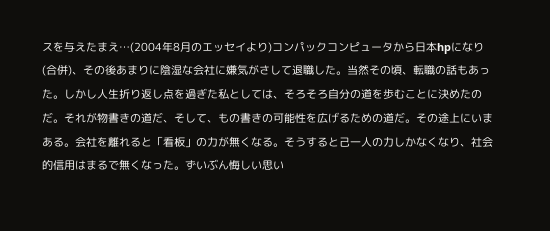スを与えたまえ…(2004年8月のエッセイより)コンパックコンピュータから日本hpになり(合併)、その後あまりに陰湿な会社に嫌気がさして退職した。当然その頃、転職の話もあった。しかし人生折り返し点を過ぎた私としては、そろそろ自分の道を歩むことに決めたのだ。それが物書きの道だ、そして、もの書きの可能性を広げるための道だ。その途上にいまある。会社を離れると「看板」の力が無くなる。そうすると己一人の力しかなくなり、社会的信用はまるで無くなった。ずいぶん悔しい思い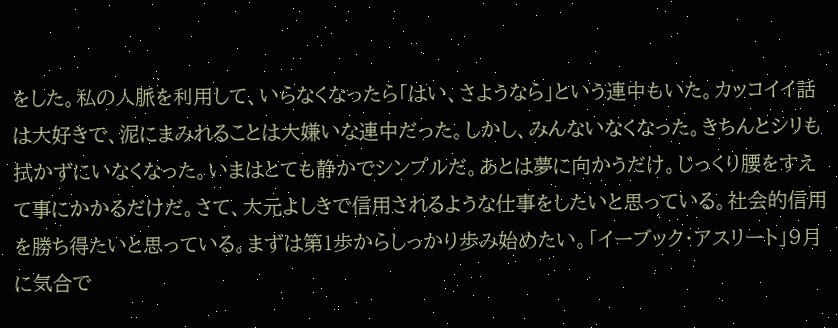をした。私の人脈を利用して、いらなくなったら「はい、さようなら」という連中もいた。カッコイイ話は大好きで、泥にまみれることは大嫌いな連中だった。しかし、みんないなくなった。きちんとシリも拭かずにいなくなった。いまはとても静かでシンプルだ。あとは夢に向かうだけ。じっくり腰をすえて事にかかるだけだ。さて、大元よしきで信用されるような仕事をしたいと思っている。社会的信用を勝ち得たいと思っている。まずは第1歩からしっかり歩み始めたい。「イーブック・アスリート」9月に気合で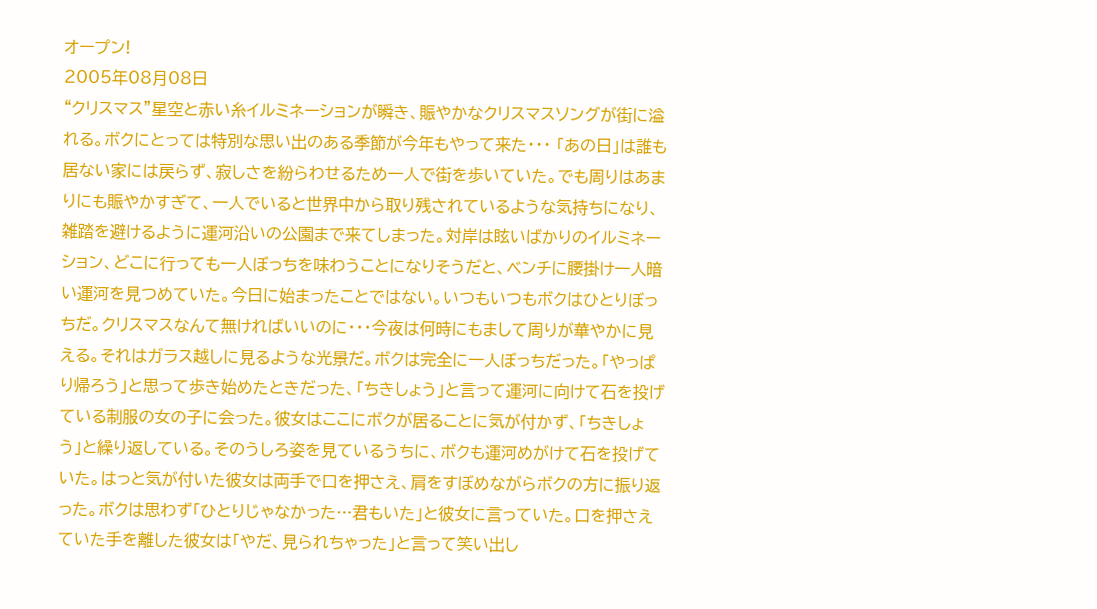オープン!
2005年08月08日
“クリスマス”星空と赤い糸イルミネーションが瞬き、賑やかなクリスマスソングが街に溢れる。ボクにとっては特別な思い出のある季節が今年もやって来た・・・ 「あの日」は誰も居ない家には戻らず、寂しさを紛らわせるため一人で街を歩いていた。でも周りはあまりにも賑やかすぎて、一人でいると世界中から取り残されているような気持ちになり、雑踏を避けるように運河沿いの公園まで来てしまった。対岸は眩いばかりのイルミネーション、どこに行っても一人ぼっちを味わうことになりそうだと、ベンチに腰掛け一人暗い運河を見つめていた。今日に始まったことではない。いつもいつもボクはひとりぼっちだ。クリスマスなんて無ければいいのに・・・今夜は何時にもまして周りが華やかに見える。それはガラス越しに見るような光景だ。ボクは完全に一人ぼっちだった。「やっぱり帰ろう」と思って歩き始めたときだった、「ちきしょう」と言って運河に向けて石を投げている制服の女の子に会った。彼女はここにボクが居ることに気が付かず、「ちきしょう」と繰り返している。そのうしろ姿を見ているうちに、ボクも運河めがけて石を投げていた。はっと気が付いた彼女は両手で口を押さえ、肩をすぼめながらボクの方に振り返った。ボクは思わず「ひとりじゃなかった…君もいた」と彼女に言っていた。口を押さえていた手を離した彼女は「やだ、見られちゃった」と言って笑い出し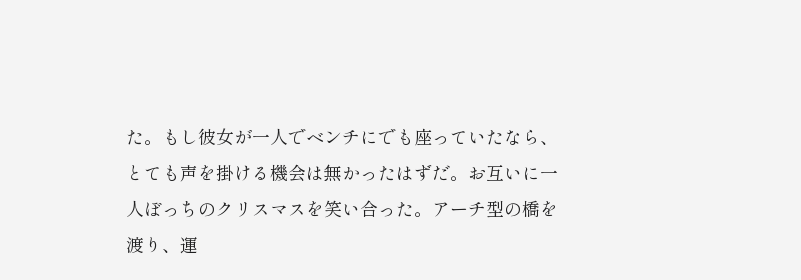た。もし彼女が一人でベンチにでも座っていたなら、とても声を掛ける機会は無かったはずだ。お互いに一人ぼっちのクリスマスを笑い合った。アーチ型の橋を渡り、運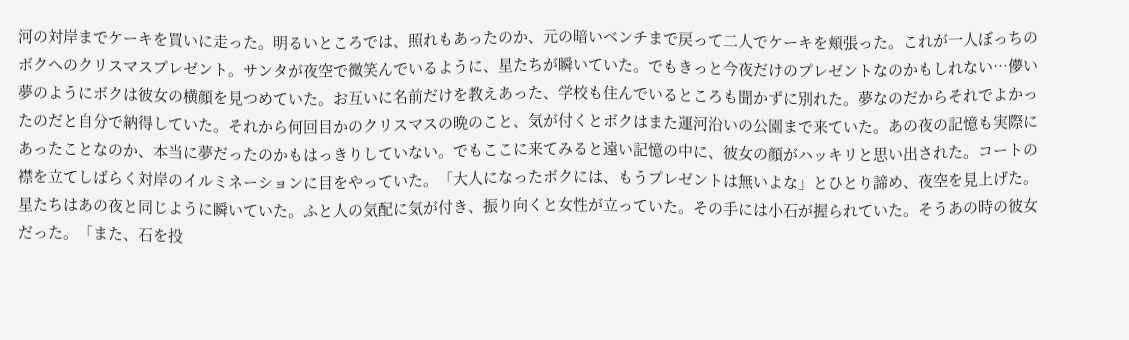河の対岸までケーキを買いに走った。明るいところでは、照れもあったのか、元の暗いベンチまで戻って二人でケーキを頬張った。これが一人ぼっちのボクへのクリスマスプレゼント。サンタが夜空で微笑んでいるように、星たちが瞬いていた。でもきっと今夜だけのプレゼントなのかもしれない…儚い夢のようにボクは彼女の横顔を見つめていた。お互いに名前だけを教えあった、学校も住んでいるところも聞かずに別れた。夢なのだからそれでよかったのだと自分で納得していた。それから何回目かのクリスマスの晩のこと、気が付くとボクはまた運河沿いの公園まで来ていた。あの夜の記憶も実際にあったことなのか、本当に夢だったのかもはっきりしていない。でもここに来てみると遠い記憶の中に、彼女の顔がハッキリと思い出された。コートの襟を立てしばらく対岸のイルミネーションに目をやっていた。「大人になったボクには、もうプレゼントは無いよな」とひとり諦め、夜空を見上げた。星たちはあの夜と同じように瞬いていた。ふと人の気配に気が付き、振り向くと女性が立っていた。その手には小石が握られていた。そうあの時の彼女だった。「また、石を投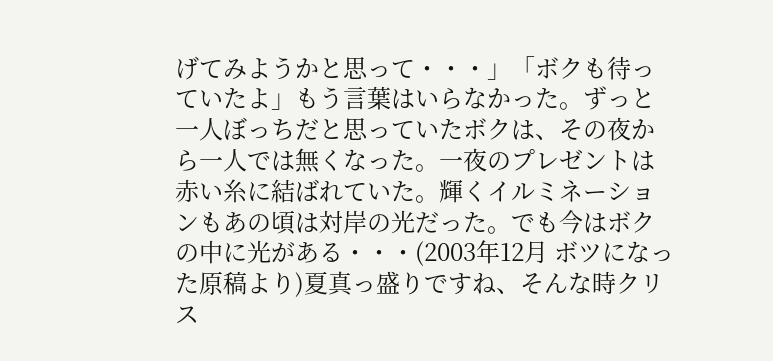げてみようかと思って・・・」「ボクも待っていたよ」もう言葉はいらなかった。ずっと一人ぼっちだと思っていたボクは、その夜から一人では無くなった。一夜のプレゼントは赤い糸に結ばれていた。輝くイルミネーションもあの頃は対岸の光だった。でも今はボクの中に光がある・・・(2003年12月 ボツになった原稿より)夏真っ盛りですね、そんな時クリス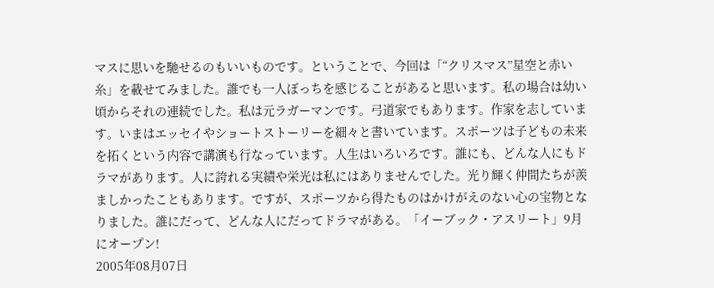マスに思いを馳せるのもいいものです。ということで、今回は「“クリスマス”星空と赤い糸」を載せてみました。誰でも一人ぼっちを感じることがあると思います。私の場合は幼い頃からそれの連続でした。私は元ラガーマンです。弓道家でもあります。作家を志しています。いまはエッセイやショートストーリーを細々と書いています。スポーツは子どもの未来を拓くという内容で講演も行なっています。人生はいろいろです。誰にも、どんな人にもドラマがあります。人に誇れる実績や栄光は私にはありませんでした。光り輝く仲間たちが羨ましかったこともあります。ですが、スポーツから得たものはかけがえのない心の宝物となりました。誰にだって、どんな人にだってドラマがある。「イーブック・アスリート」9月にオープン!
2005年08月07日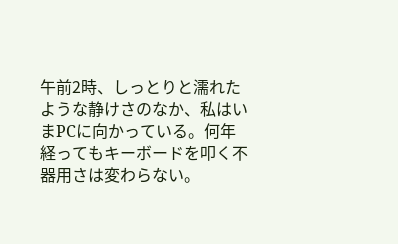午前2時、しっとりと濡れたような静けさのなか、私はいまPCに向かっている。何年経ってもキーボードを叩く不器用さは変わらない。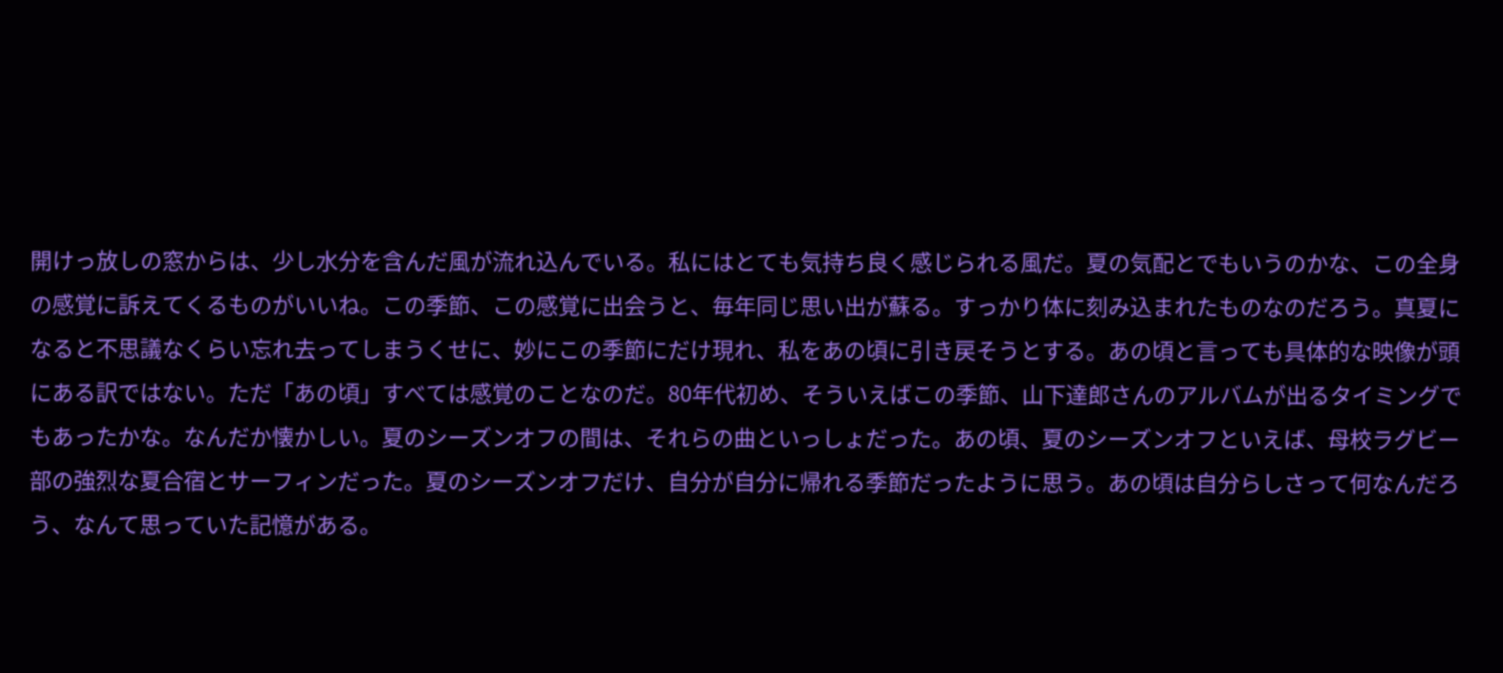開けっ放しの窓からは、少し水分を含んだ風が流れ込んでいる。私にはとても気持ち良く感じられる風だ。夏の気配とでもいうのかな、この全身の感覚に訴えてくるものがいいね。この季節、この感覚に出会うと、毎年同じ思い出が蘇る。すっかり体に刻み込まれたものなのだろう。真夏になると不思議なくらい忘れ去ってしまうくせに、妙にこの季節にだけ現れ、私をあの頃に引き戻そうとする。あの頃と言っても具体的な映像が頭にある訳ではない。ただ「あの頃」すべては感覚のことなのだ。80年代初め、そういえばこの季節、山下達郎さんのアルバムが出るタイミングでもあったかな。なんだか懐かしい。夏のシーズンオフの間は、それらの曲といっしょだった。あの頃、夏のシーズンオフといえば、母校ラグビー部の強烈な夏合宿とサーフィンだった。夏のシーズンオフだけ、自分が自分に帰れる季節だったように思う。あの頃は自分らしさって何なんだろう、なんて思っていた記憶がある。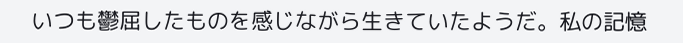いつも鬱屈したものを感じながら生きていたようだ。私の記憶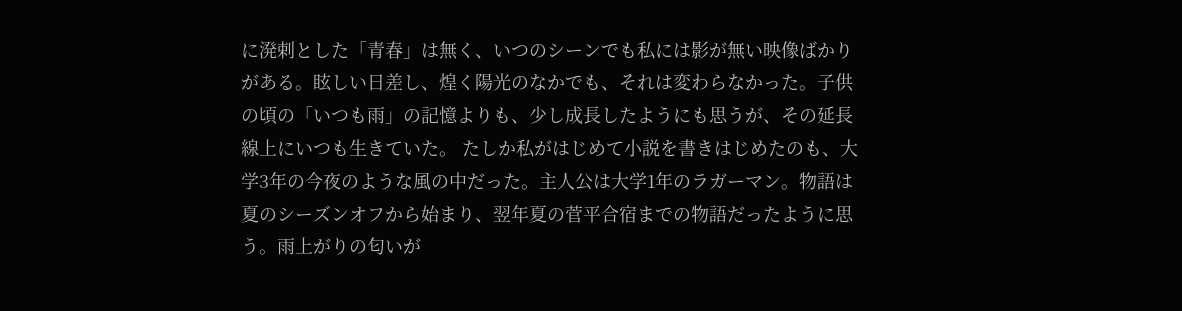に溌剌とした「青春」は無く、いつのシーンでも私には影が無い映像ばかりがある。眩しい日差し、煌く陽光のなかでも、それは変わらなかった。子供の頃の「いつも雨」の記憶よりも、少し成長したようにも思うが、その延長線上にいつも生きていた。 たしか私がはじめて小説を書きはじめたのも、大学3年の今夜のような風の中だった。主人公は大学1年のラガーマン。物語は夏のシーズンオフから始まり、翌年夏の菅平合宿までの物語だったように思う。雨上がりの匂いが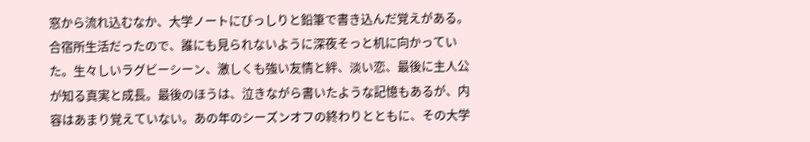窓から流れ込むなか、大学ノートにびっしりと鉛筆で書き込んだ覚えがある。合宿所生活だったので、誰にも見られないように深夜そっと机に向かっていた。生々しいラグビーシーン、激しくも強い友情と絆、淡い恋、最後に主人公が知る真実と成長。最後のほうは、泣きながら書いたような記憶もあるが、内容はあまり覚えていない。あの年のシーズンオフの終わりとともに、その大学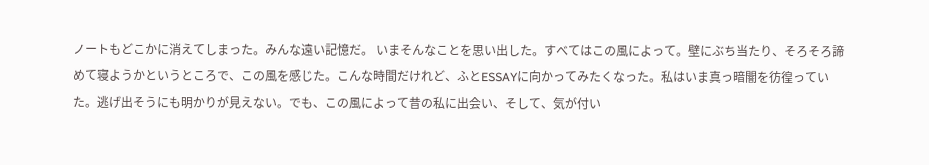ノートもどこかに消えてしまった。みんな遠い記憶だ。 いまそんなことを思い出した。すべてはこの風によって。壁にぶち当たり、そろそろ諦めて寝ようかというところで、この風を感じた。こんな時間だけれど、ふとESSAYに向かってみたくなった。私はいま真っ暗闇を彷徨っていた。逃げ出そうにも明かりが見えない。でも、この風によって昔の私に出会い、そして、気が付い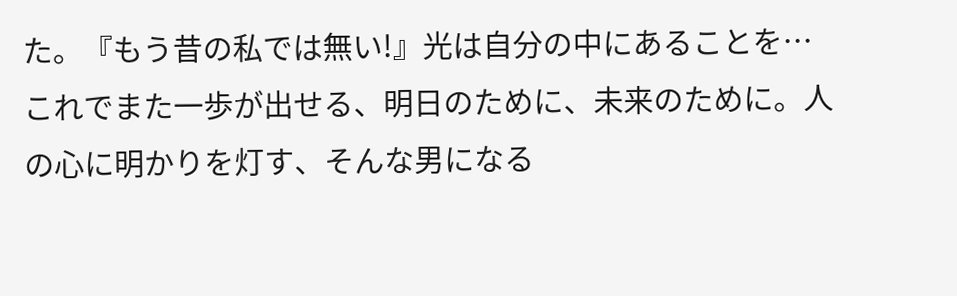た。『もう昔の私では無い!』光は自分の中にあることを…これでまた一歩が出せる、明日のために、未来のために。人の心に明かりを灯す、そんな男になる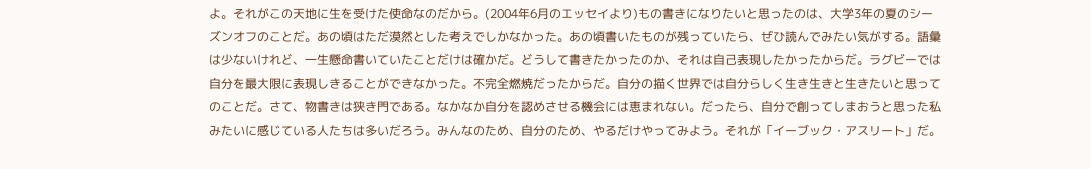よ。それがこの天地に生を受けた使命なのだから。(2004年6月のエッセイより)もの書きになりたいと思ったのは、大学3年の夏のシーズンオフのことだ。あの頃はただ漠然とした考えでしかなかった。あの頃書いたものが残っていたら、ぜひ読んでみたい気がする。語彙は少ないけれど、一生懸命書いていたことだけは確かだ。どうして書きたかったのか、それは自己表現したかったからだ。ラグビーでは自分を最大限に表現しきることができなかった。不完全燃焼だったからだ。自分の描く世界では自分らしく生き生きと生きたいと思ってのことだ。さて、物書きは狭き門である。なかなか自分を認めさせる機会には恵まれない。だったら、自分で創ってしまおうと思った私みたいに感じている人たちは多いだろう。みんなのため、自分のため、やるだけやってみよう。それが「イーブック・アスリート」だ。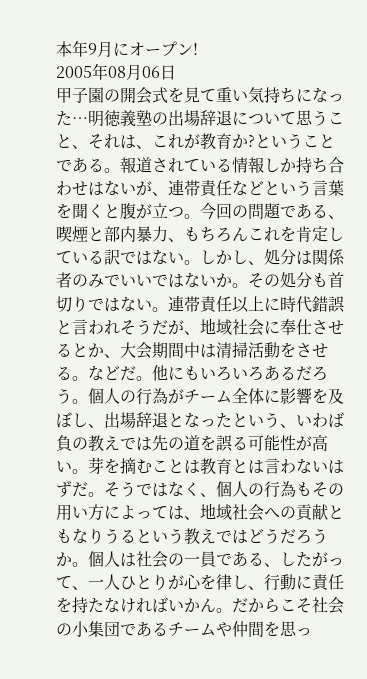本年9月にオープン!
2005年08月06日
甲子園の開会式を見て重い気持ちになった…明徳義塾の出場辞退について思うこと、それは、これが教育か?ということである。報道されている情報しか持ち合わせはないが、連帯責任などという言葉を聞くと腹が立つ。今回の問題である、喫煙と部内暴力、もちろんこれを肯定している訳ではない。しかし、処分は関係者のみでいいではないか。その処分も首切りではない。連帯責任以上に時代錯誤と言われそうだが、地域社会に奉仕させるとか、大会期間中は清掃活動をさせる。などだ。他にもいろいろあるだろう。個人の行為がチーム全体に影響を及ぼし、出場辞退となったという、いわば負の教えでは先の道を誤る可能性が高い。芽を摘むことは教育とは言わないはずだ。そうではなく、個人の行為もその用い方によっては、地域社会への貢献ともなりうるという教えではどうだろうか。個人は社会の一員である、したがって、一人ひとりが心を律し、行動に責任を持たなければいかん。だからこそ社会の小集団であるチームや仲間を思っ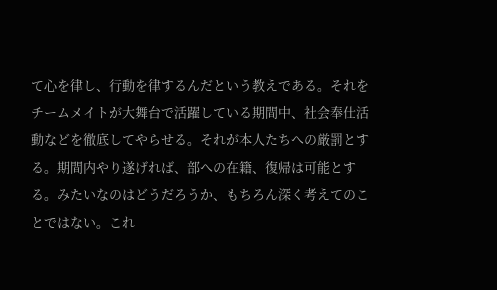て心を律し、行動を律するんだという教えである。それをチームメイトが大舞台で活躍している期間中、社会奉仕活動などを徹底してやらせる。それが本人たちへの厳罰とする。期間内やり遂げれば、部への在籍、復帰は可能とする。みたいなのはどうだろうか、もちろん深く考えてのことではない。これ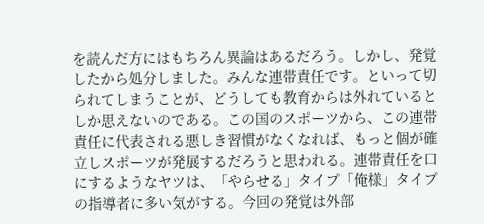を読んだ方にはもちろん異論はあるだろう。しかし、発覚したから処分しました。みんな連帯責任です。といって切られてしまうことが、どうしても教育からは外れているとしか思えないのである。この国のスポーツから、この連帯責任に代表される悪しき習慣がなくなれば、もっと個が確立しスポーツが発展するだろうと思われる。連帯責任を口にするようなヤツは、「やらせる」タイプ「俺様」タイプの指導者に多い気がする。今回の発覚は外部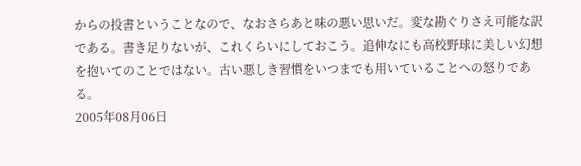からの投書ということなので、なおさらあと味の悪い思いだ。変な勘ぐりさえ可能な訳である。書き足りないが、これくらいにしておこう。追伸なにも高校野球に美しい幻想を抱いてのことではない。古い悪しき習慣をいつまでも用いていることへの怒りである。
2005年08月06日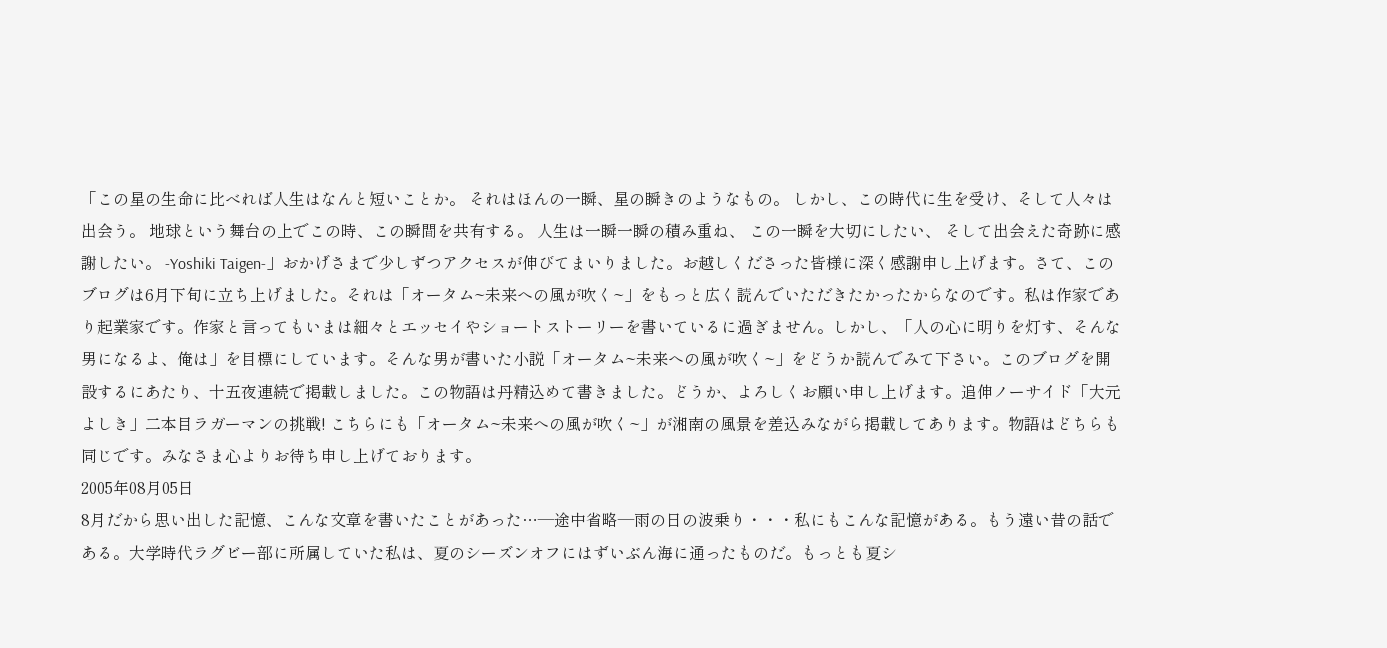「この星の生命に比べれば人生はなんと短いことか。 それはほんの一瞬、星の瞬きのようなもの。 しかし、この時代に生を受け、そして人々は出会う。 地球という舞台の上でこの時、この瞬間を共有する。 人生は一瞬一瞬の積み重ね、 この一瞬を大切にしたい、 そして出会えた奇跡に感謝したい。 -Yoshiki Taigen-」おかげさまで少しずつアクセスが伸びてまいりました。お越しくださった皆様に深く感謝申し上げます。さて、このブログは6月下旬に立ち上げました。それは「オータム~未来への風が吹く~」をもっと広く読んでいただきたかったからなのです。私は作家であり起業家です。作家と言ってもいまは細々とエッセイやショートストーリーを書いているに過ぎません。しかし、「人の心に明りを灯す、そんな男になるよ、俺は」を目標にしています。そんな男が書いた小説「オータム~未来への風が吹く~」をどうか読んでみて下さい。このブログを開設するにあたり、十五夜連続で掲載しました。この物語は丹精込めて書きました。どうか、よろしくお願い申し上げます。追伸ノーサイド「大元よしき」二本目ラガーマンの挑戦! こちらにも「オータム~未来への風が吹く~」が湘南の風景を差込みながら掲載してあります。物語はどちらも同じです。みなさま心よりお待ち申し上げております。
2005年08月05日
8月だから思い出した記憶、こんな文章を書いたことがあった…―途中省略―雨の日の波乗り・・・私にもこんな記憶がある。もう遠い昔の話である。大学時代ラグビー部に所属していた私は、夏のシーズンオフにはずいぶん海に通ったものだ。もっとも夏シ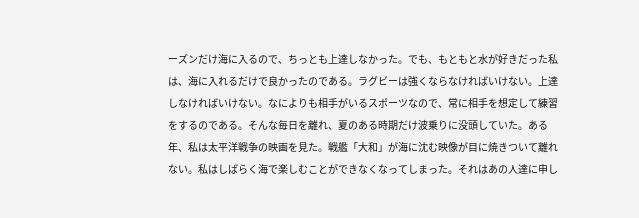ーズンだけ海に入るので、ちっとも上達しなかった。でも、もともと水が好きだった私は、海に入れるだけで良かったのである。ラグビーは強くならなければいけない。上達しなければいけない。なによりも相手がいるスポーツなので、常に相手を想定して練習をするのである。そんな毎日を離れ、夏のある時期だけ波乗りに没頭していた。ある年、私は太平洋戦争の映画を見た。戦艦「大和」が海に沈む映像が目に焼きついて離れない。私はしばらく海で楽しむことができなくなってしまった。それはあの人達に申し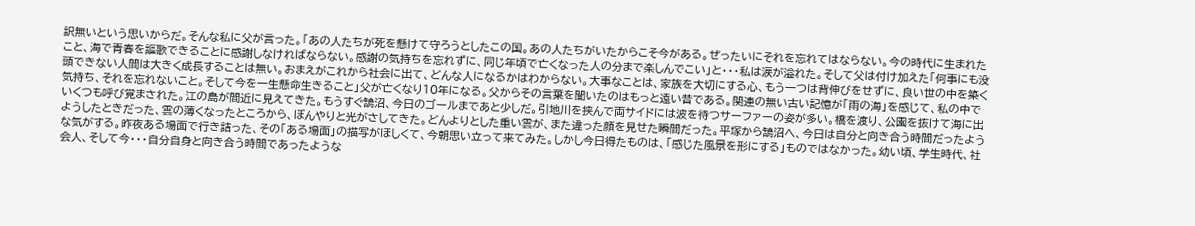訳無いという思いからだ。そんな私に父が言った。「あの人たちが死を懸けて守ろうとしたこの国。あの人たちがいたからこそ今がある。ぜったいにそれを忘れてはならない。今の時代に生まれたこと、海で青春を謳歌できることに感謝しなければならない。感謝の気持ちを忘れずに、同じ年頃で亡くなった人の分まで楽しんでこい」と・・・私は涙が溢れた。そして父は付け加えた「何事にも没頭できない人間は大きく成長することは無い。おまえがこれから社会に出て、どんな人になるかはわからない。大事なことは、家族を大切にする心、もう一つは背伸びをせずに、良い世の中を築く気持ち、それを忘れないこと。そして今を一生懸命生きること」父が亡くなり10年になる。父からその言葉を聞いたのはもっと遠い昔である。関連の無い古い記憶が「雨の海」を感じて、私の中でいくつも呼び覚まされた。江の島が間近に見えてきた。もうすぐ鵠沼、今日のゴールまであと少しだ。引地川を挟んで両サイドには波を待つサーファーの姿が多い。橋を渡り、公園を抜けて海に出ようしたときだった、雲の薄くなったところから、ぼんやりと光がさしてきた。どんよりとした重い雲が、また違った顔を見せた瞬間だった。平塚から鵠沼へ、今日は自分と向き合う時間だったような気がする。昨夜ある場面で行き詰った、その「ある場面」の描写がほしくて、今朝思い立って来てみた。しかし今日得たものは、「感じた風景を形にする」ものではなかった。幼い頃、学生時代、社会人、そして今・・・自分自身と向き合う時間であったような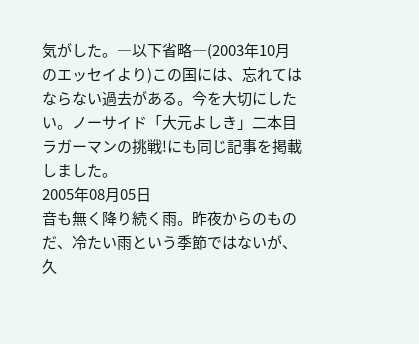気がした。―以下省略―(2003年10月のエッセイより)この国には、忘れてはならない過去がある。今を大切にしたい。ノーサイド「大元よしき」二本目ラガーマンの挑戦!にも同じ記事を掲載しました。
2005年08月05日
音も無く降り続く雨。昨夜からのものだ、冷たい雨という季節ではないが、久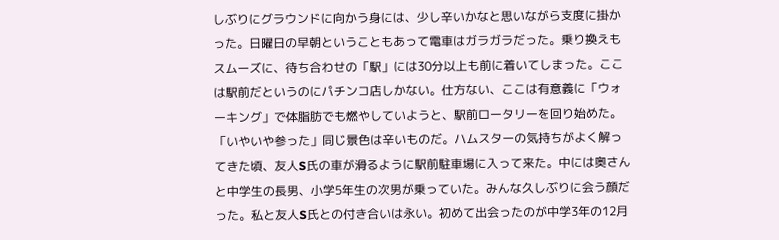しぶりにグラウンドに向かう身には、少し辛いかなと思いながら支度に掛かった。日曜日の早朝ということもあって電車はガラガラだった。乗り換えもスムーズに、待ち合わせの「駅」には30分以上も前に着いてしまった。ここは駅前だというのにパチンコ店しかない。仕方ない、ここは有意義に「ウォーキング」で体脂肪でも燃やしていようと、駅前ロータリーを回り始めた。 「いやいや参った」同じ景色は辛いものだ。ハムスターの気持ちがよく解ってきた頃、友人S氏の車が滑るように駅前駐車場に入って来た。中には奥さんと中学生の長男、小学5年生の次男が乗っていた。みんな久しぶりに会う顔だった。私と友人S氏との付き合いは永い。初めて出会ったのが中学3年の12月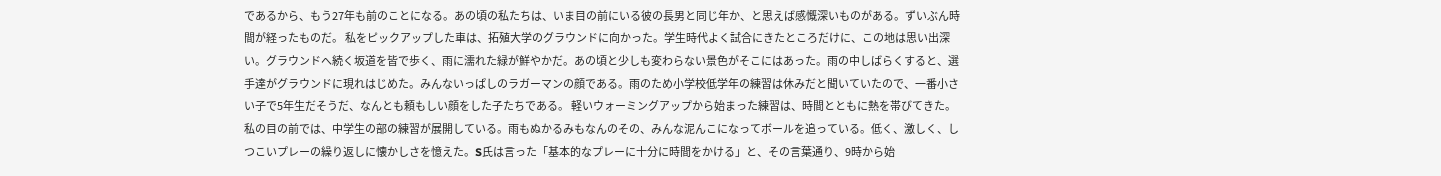であるから、もう27年も前のことになる。あの頃の私たちは、いま目の前にいる彼の長男と同じ年か、と思えば感慨深いものがある。ずいぶん時間が経ったものだ。 私をピックアップした車は、拓殖大学のグラウンドに向かった。学生時代よく試合にきたところだけに、この地は思い出深い。グラウンドへ続く坂道を皆で歩く、雨に濡れた緑が鮮やかだ。あの頃と少しも変わらない景色がそこにはあった。雨の中しばらくすると、選手達がグラウンドに現れはじめた。みんないっぱしのラガーマンの顔である。雨のため小学校低学年の練習は休みだと聞いていたので、一番小さい子で5年生だそうだ、なんとも頼もしい顔をした子たちである。 軽いウォーミングアップから始まった練習は、時間とともに熱を帯びてきた。私の目の前では、中学生の部の練習が展開している。雨もぬかるみもなんのその、みんな泥んこになってボールを追っている。低く、激しく、しつこいプレーの繰り返しに懐かしさを憶えた。S氏は言った「基本的なプレーに十分に時間をかける」と、その言葉通り、9時から始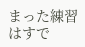まった練習はすで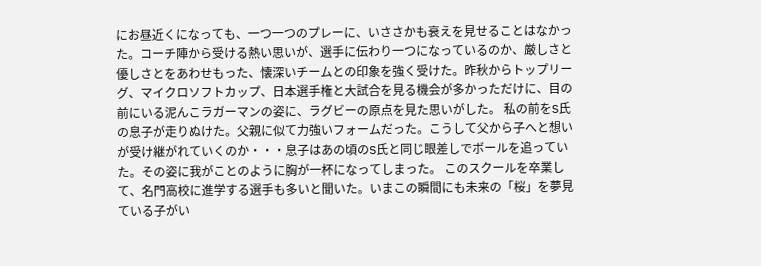にお昼近くになっても、一つ一つのプレーに、いささかも衰えを見せることはなかった。コーチ陣から受ける熱い思いが、選手に伝わり一つになっているのか、厳しさと優しさとをあわせもった、懐深いチームとの印象を強く受けた。昨秋からトップリーグ、マイクロソフトカップ、日本選手権と大試合を見る機会が多かっただけに、目の前にいる泥んこラガーマンの姿に、ラグビーの原点を見た思いがした。 私の前をS氏の息子が走りぬけた。父親に似て力強いフォームだった。こうして父から子へと想いが受け継がれていくのか・・・息子はあの頃のS氏と同じ眼差しでボールを追っていた。その姿に我がことのように胸が一杯になってしまった。 このスクールを卒業して、名門高校に進学する選手も多いと聞いた。いまこの瞬間にも未来の「桜」を夢見ている子がい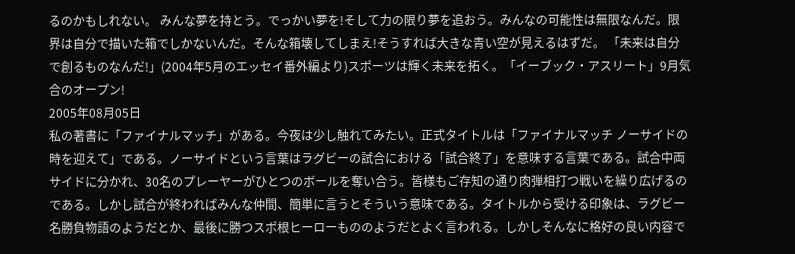るのかもしれない。 みんな夢を持とう。でっかい夢を!そして力の限り夢を追おう。みんなの可能性は無限なんだ。限界は自分で描いた箱でしかないんだ。そんな箱壊してしまえ!そうすれば大きな青い空が見えるはずだ。 「未来は自分で創るものなんだ!」(2004年5月のエッセイ番外編より)スポーツは輝く未来を拓く。「イーブック・アスリート」9月気合のオープン!
2005年08月05日
私の著書に「ファイナルマッチ」がある。今夜は少し触れてみたい。正式タイトルは「ファイナルマッチ ノーサイドの時を迎えて」である。ノーサイドという言葉はラグビーの試合における「試合終了」を意味する言葉である。試合中両サイドに分かれ、30名のプレーヤーがひとつのボールを奪い合う。皆様もご存知の通り肉弾相打つ戦いを繰り広げるのである。しかし試合が終わればみんな仲間、簡単に言うとそういう意味である。タイトルから受ける印象は、ラグビー名勝負物語のようだとか、最後に勝つスポ根ヒーローもののようだとよく言われる。しかしそんなに格好の良い内容で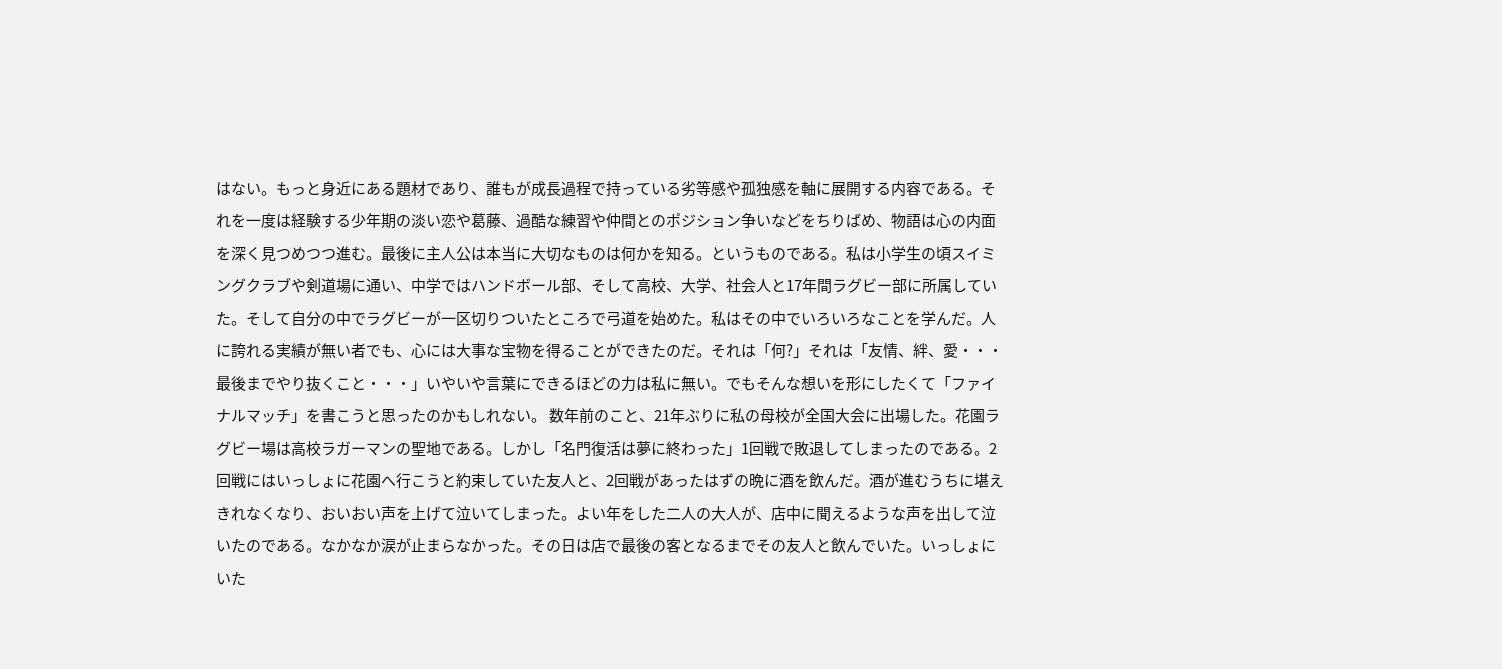はない。もっと身近にある題材であり、誰もが成長過程で持っている劣等感や孤独感を軸に展開する内容である。それを一度は経験する少年期の淡い恋や葛藤、過酷な練習や仲間とのポジション争いなどをちりばめ、物語は心の内面を深く見つめつつ進む。最後に主人公は本当に大切なものは何かを知る。というものである。私は小学生の頃スイミングクラブや剣道場に通い、中学ではハンドボール部、そして高校、大学、社会人と17年間ラグビー部に所属していた。そして自分の中でラグビーが一区切りついたところで弓道を始めた。私はその中でいろいろなことを学んだ。人に誇れる実績が無い者でも、心には大事な宝物を得ることができたのだ。それは「何?」それは「友情、絆、愛・・・最後までやり抜くこと・・・」いやいや言葉にできるほどの力は私に無い。でもそんな想いを形にしたくて「ファイナルマッチ」を書こうと思ったのかもしれない。 数年前のこと、21年ぶりに私の母校が全国大会に出場した。花園ラグビー場は高校ラガーマンの聖地である。しかし「名門復活は夢に終わった」1回戦で敗退してしまったのである。2回戦にはいっしょに花園へ行こうと約束していた友人と、2回戦があったはずの晩に酒を飲んだ。酒が進むうちに堪えきれなくなり、おいおい声を上げて泣いてしまった。よい年をした二人の大人が、店中に聞えるような声を出して泣いたのである。なかなか涙が止まらなかった。その日は店で最後の客となるまでその友人と飲んでいた。いっしょにいた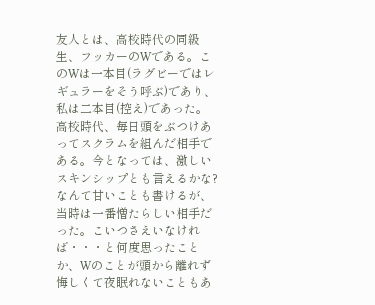友人とは、高校時代の同級生、フッカーのWである。このWは一本目(ラグビーではレギュラーをそう呼ぶ)であり、私は二本目(控え)であった。高校時代、毎日頭をぶつけあってスクラムを組んだ相手である。今となっては、激しいスキンシップとも言えるかな?なんて甘いことも書けるが、当時は一番憎たらしい相手だった。こいつさえいなければ・・・と何度思ったことか、Wのことが頭から離れず悔しくて夜眠れないこともあ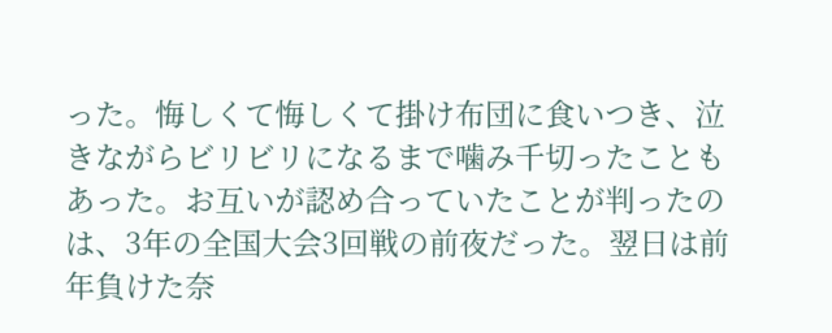った。悔しくて悔しくて掛け布団に食いつき、泣きながらビリビリになるまで噛み千切ったこともあった。お互いが認め合っていたことが判ったのは、3年の全国大会3回戦の前夜だった。翌日は前年負けた奈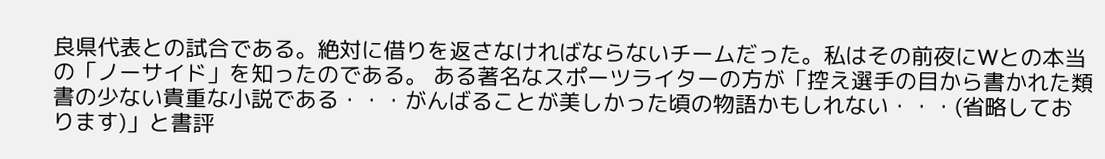良県代表との試合である。絶対に借りを返さなければならないチームだった。私はその前夜にWとの本当の「ノーサイド」を知ったのである。 ある著名なスポーツライターの方が「控え選手の目から書かれた類書の少ない貴重な小説である・・・がんばることが美しかった頃の物語かもしれない・・・(省略しております)」と書評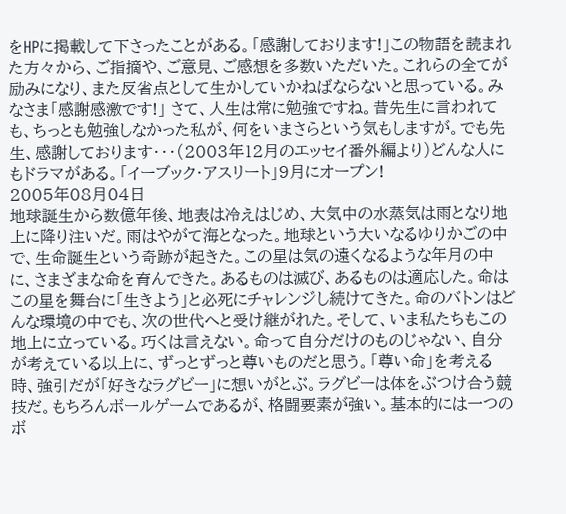をHPに掲載して下さったことがある。「感謝しております!」この物語を読まれた方々から、ご指摘や、ご意見、ご感想を多数いただいた。これらの全てが励みになり、また反省点として生かしていかねばならないと思っている。みなさま「感謝感激です!」 さて、人生は常に勉強ですね。昔先生に言われても、ちっとも勉強しなかった私が、何をいまさらという気もしますが。でも先生、感謝しております・・・(2003年12月のエッセイ番外編より)どんな人にもドラマがある。「イーブック・アスリート」9月にオープン!
2005年08月04日
地球誕生から数億年後、地表は冷えはじめ、大気中の水蒸気は雨となり地上に降り注いだ。雨はやがて海となった。地球という大いなるゆりかごの中で、生命誕生という奇跡が起きた。この星は気の遠くなるような年月の中に、さまざまな命を育んできた。あるものは滅び、あるものは適応した。命はこの星を舞台に「生きよう」と必死にチャレンジし続けてきた。命のバトンはどんな環境の中でも、次の世代へと受け継がれた。そして、いま私たちもこの地上に立っている。巧くは言えない。命って自分だけのものじゃない、自分が考えている以上に、ずっとずっと尊いものだと思う。「尊い命」を考える時、強引だが「好きなラグビー」に想いがとぶ。ラグビーは体をぶつけ合う競技だ。もちろんボールゲームであるが、格闘要素が強い。基本的には一つのボ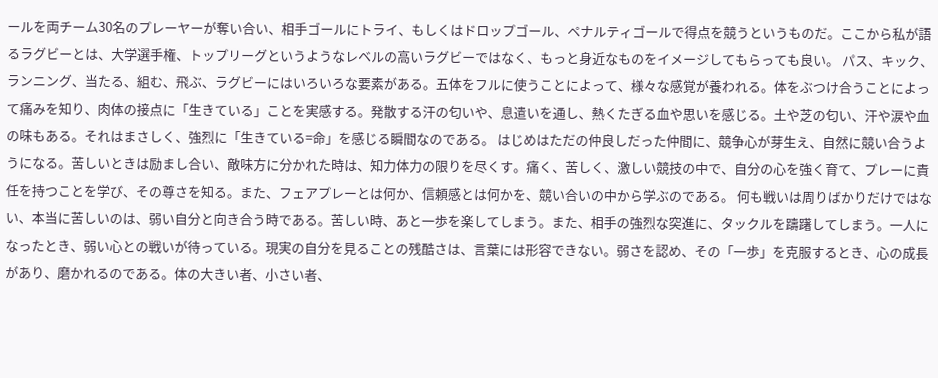ールを両チーム30名のプレーヤーが奪い合い、相手ゴールにトライ、もしくはドロップゴール、ペナルティゴールで得点を競うというものだ。ここから私が語るラグビーとは、大学選手権、トップリーグというようなレベルの高いラグビーではなく、もっと身近なものをイメージしてもらっても良い。 パス、キック、ランニング、当たる、組む、飛ぶ、ラグビーにはいろいろな要素がある。五体をフルに使うことによって、様々な感覚が養われる。体をぶつけ合うことによって痛みを知り、肉体の接点に「生きている」ことを実感する。発散する汗の匂いや、息遣いを通し、熱くたぎる血や思いを感じる。土や芝の匂い、汗や涙や血の味もある。それはまさしく、強烈に「生きている=命」を感じる瞬間なのである。 はじめはただの仲良しだった仲間に、競争心が芽生え、自然に競い合うようになる。苦しいときは励まし合い、敵味方に分かれた時は、知力体力の限りを尽くす。痛く、苦しく、激しい競技の中で、自分の心を強く育て、プレーに責任を持つことを学び、その尊さを知る。また、フェアプレーとは何か、信頼感とは何かを、競い合いの中から学ぶのである。 何も戦いは周りばかりだけではない、本当に苦しいのは、弱い自分と向き合う時である。苦しい時、あと一歩を楽してしまう。また、相手の強烈な突進に、タックルを躊躇してしまう。一人になったとき、弱い心との戦いが待っている。現実の自分を見ることの残酷さは、言葉には形容できない。弱さを認め、その「一歩」を克服するとき、心の成長があり、磨かれるのである。体の大きい者、小さい者、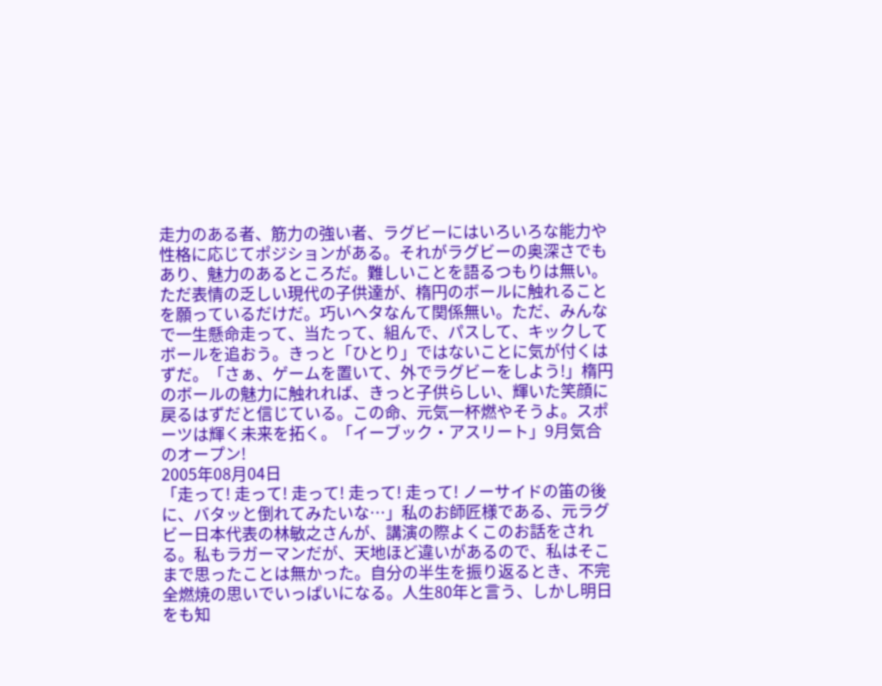走力のある者、筋力の強い者、ラグビーにはいろいろな能力や性格に応じてポジションがある。それがラグビーの奥深さでもあり、魅力のあるところだ。難しいことを語るつもりは無い。ただ表情の乏しい現代の子供達が、楕円のボールに触れることを願っているだけだ。巧いヘタなんて関係無い。ただ、みんなで一生懸命走って、当たって、組んで、パスして、キックしてボールを追おう。きっと「ひとり」ではないことに気が付くはずだ。「さぁ、ゲームを置いて、外でラグビーをしよう!」楕円のボールの魅力に触れれば、きっと子供らしい、輝いた笑顔に戻るはずだと信じている。この命、元気一杯燃やそうよ。スポーツは輝く未来を拓く。「イーブック・アスリート」9月気合のオープン!
2005年08月04日
「走って! 走って! 走って! 走って! 走って! ノーサイドの笛の後に、バタッと倒れてみたいな…」私のお師匠様である、元ラグビー日本代表の林敏之さんが、講演の際よくこのお話をされる。私もラガーマンだが、天地ほど違いがあるので、私はそこまで思ったことは無かった。自分の半生を振り返るとき、不完全燃焼の思いでいっぱいになる。人生80年と言う、しかし明日をも知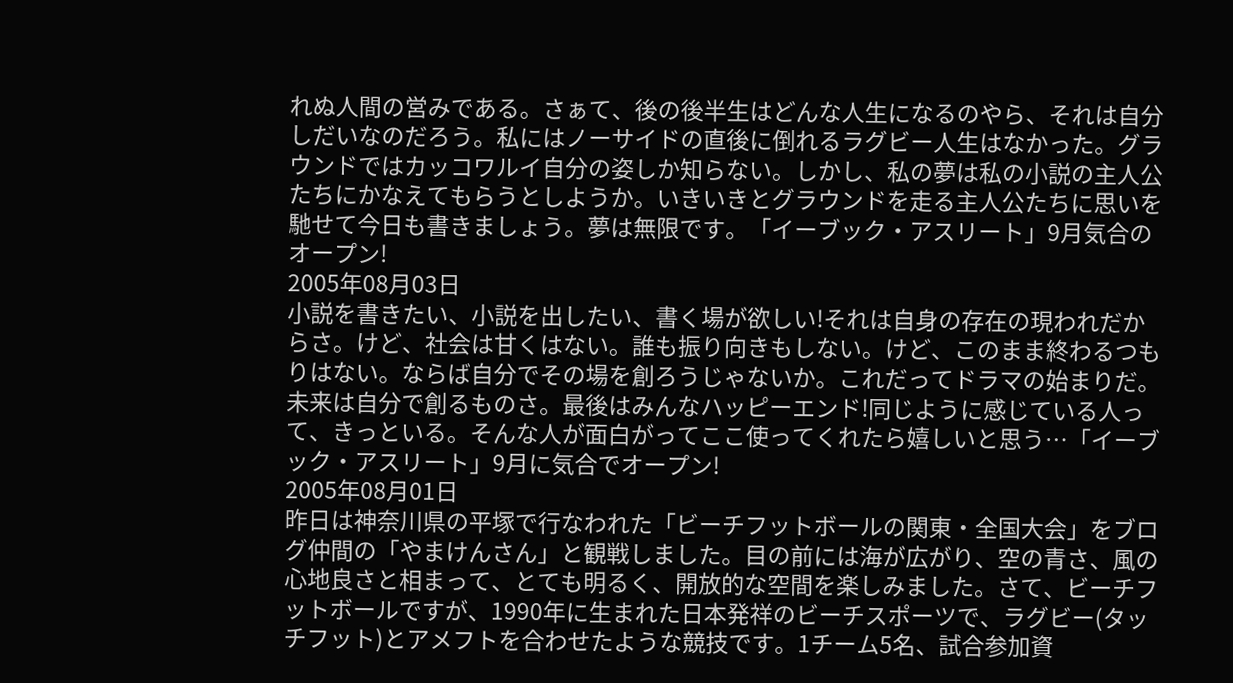れぬ人間の営みである。さぁて、後の後半生はどんな人生になるのやら、それは自分しだいなのだろう。私にはノーサイドの直後に倒れるラグビー人生はなかった。グラウンドではカッコワルイ自分の姿しか知らない。しかし、私の夢は私の小説の主人公たちにかなえてもらうとしようか。いきいきとグラウンドを走る主人公たちに思いを馳せて今日も書きましょう。夢は無限です。「イーブック・アスリート」9月気合のオープン!
2005年08月03日
小説を書きたい、小説を出したい、書く場が欲しい!それは自身の存在の現われだからさ。けど、社会は甘くはない。誰も振り向きもしない。けど、このまま終わるつもりはない。ならば自分でその場を創ろうじゃないか。これだってドラマの始まりだ。未来は自分で創るものさ。最後はみんなハッピーエンド!同じように感じている人って、きっといる。そんな人が面白がってここ使ってくれたら嬉しいと思う…「イーブック・アスリート」9月に気合でオープン!
2005年08月01日
昨日は神奈川県の平塚で行なわれた「ビーチフットボールの関東・全国大会」をブログ仲間の「やまけんさん」と観戦しました。目の前には海が広がり、空の青さ、風の心地良さと相まって、とても明るく、開放的な空間を楽しみました。さて、ビーチフットボールですが、1990年に生まれた日本発祥のビーチスポーツで、ラグビー(タッチフット)とアメフトを合わせたような競技です。1チーム5名、試合参加資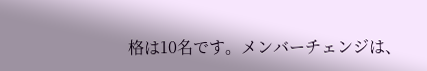格は10名です。メンバーチェンジは、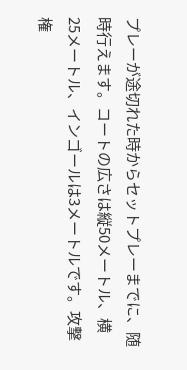プレーが途切れた時からセットプレーまでに、随時行えます。コートの広さは縦50メートル、横25メートル、インゴールは3メートルです。攻撃権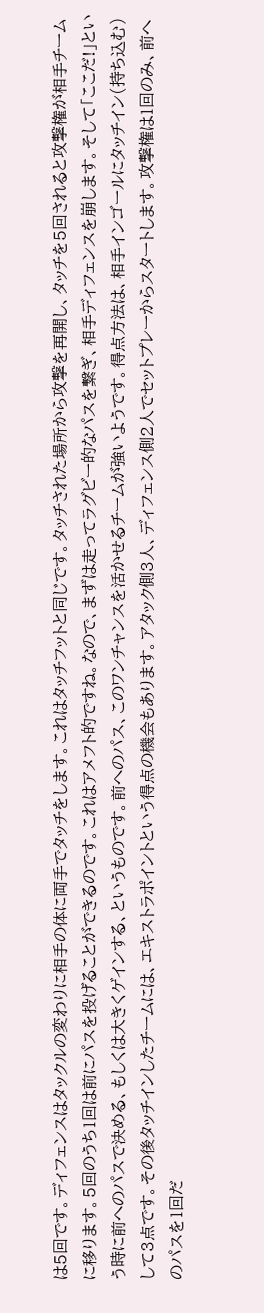は5回です。ディフェンスはタックルの変わりに相手の体に両手でタッチをします。これはタッチフットと同じです。タッチされた場所から攻撃を再開し、タッチを5回されると攻撃権が相手チームに移ります。5回のうち1回は前にパスを投げることができるのです。これはアメフト的ですね。なので、まずは走ってラグビー的なパスを繋ぎ、相手ディフェンスを崩します。そして「ここだ!」という時に前へのパスで決める、もしくは大きくゲインする、というものです。前へのパス、このワンチャンスを活かせるチームが強いようです。得点方法は、相手インゴールにタッチイン(持ち込む)して3点です。その後タッチインしたチームには、エキストラポイントという得点の機会もあります。アタック側3人、ディフェンス側2人でセットプレーからスタートします。攻撃権は1回のみ、前へのパスを1回だ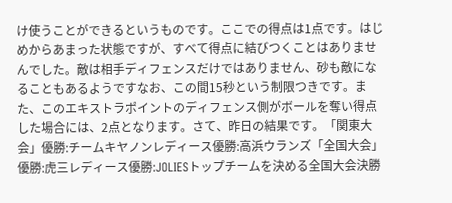け使うことができるというものです。ここでの得点は1点です。はじめからあまった状態ですが、すべて得点に結びつくことはありませんでした。敵は相手ディフェンスだけではありません、砂も敵になることもあるようですなお、この間15秒という制限つきです。また、このエキストラポイントのディフェンス側がボールを奪い得点した場合には、2点となります。さて、昨日の結果です。「関東大会」優勝:チームキヤノンレディース優勝:高浜ウランズ「全国大会」優勝:虎三レディース優勝:JOLIESトップチームを決める全国大会決勝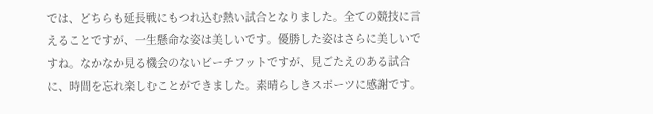では、どちらも延長戦にもつれ込む熱い試合となりました。全ての競技に言えることですが、一生懸命な姿は美しいです。優勝した姿はさらに美しいですね。なかなか見る機会のないビーチフットですが、見ごたえのある試合に、時間を忘れ楽しむことができました。素晴らしきスポーツに感謝です。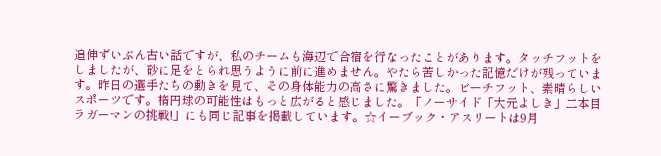追伸ずいぶん古い話ですが、私のチームも海辺で合宿を行なったことがあります。タッチフットをしましたが、砂に足をとられ思うように前に進めません。やたら苦しかった記憶だけが残っています。昨日の選手たちの動きを見て、その身体能力の高さに驚きました。ビーチフット、素晴らしいスポーツです。楕円球の可能性はもっと広がると感じました。「ノーサイド「大元よしき」二本目ラガーマンの挑戦!」にも同じ記事を掲載しています。☆イーブック・アスリートは9月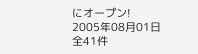にオープン!
2005年08月01日
全41件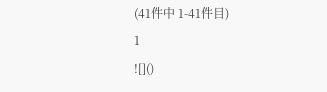(41件中 1-41件目)
1
![]()